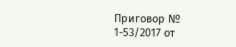Приговор № 1-53/2017 от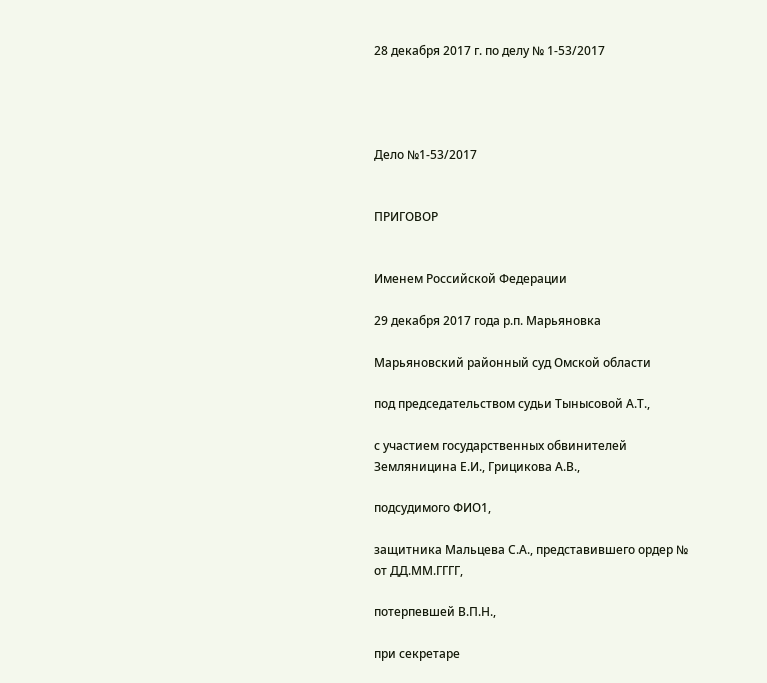28 декабря 2017 г. по делу № 1-53/2017




Дело №1-53/2017


ПРИГОВОР


Именем Российской Федерации

29 декабря 2017 года р.п. Марьяновка

Марьяновский районный суд Омской области

под председательством судьи Тынысовой А.Т.,

с участием государственных обвинителей Земляницина Е.И., Грицикова А.В.,

подсудимого ФИО1,

защитника Мальцева С.А., представившего ордер № от ДД.ММ.ГГГГ,

потерпевшей В.П.Н.,

при секретаре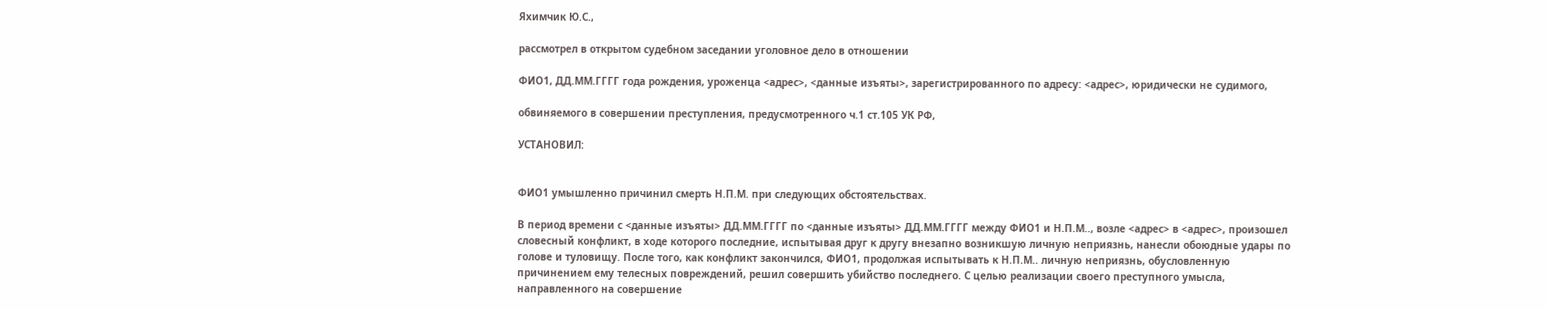Яхимчик Ю.С.,

рассмотрел в открытом судебном заседании уголовное дело в отношении

ФИО1, ДД.ММ.ГГГГ года рождения, уроженца <адрес>, <данные изъяты>, зарегистрированного по адресу: <адрес>, юридически не судимого,

обвиняемого в совершении преступления, предусмотренного ч.1 ст.105 УК РФ,

УСТАНОВИЛ:


ФИО1 умышленно причинил смерть Н.П.М. при следующих обстоятельствах.

В период времени с <данные изъяты> ДД.ММ.ГГГГ по <данные изъяты> ДД.ММ.ГГГГ между ФИО1 и Н.П.М.., возле <адрес> в <адрес>, произошел словесный конфликт, в ходе которого последние, испытывая друг к другу внезапно возникшую личную неприязнь, нанесли обоюдные удары по голове и туловищу. После того, как конфликт закончился, ФИО1, продолжая испытывать к Н.П.М.. личную неприязнь, обусловленную причинением ему телесных повреждений, решил совершить убийство последнего. С целью реализации своего преступного умысла, направленного на совершение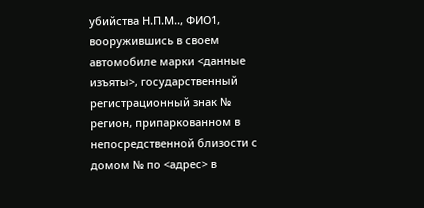убийства Н.П.М.., ФИО1, вооружившись в своем автомобиле марки <данные изъяты>, государственный регистрационный знак № регион, припаркованном в непосредственной близости с домом № по <адрес> в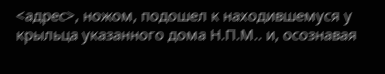<адрес>, ножом, подошел к находившемуся у крыльца указанного дома Н.П.М.. и, осознавая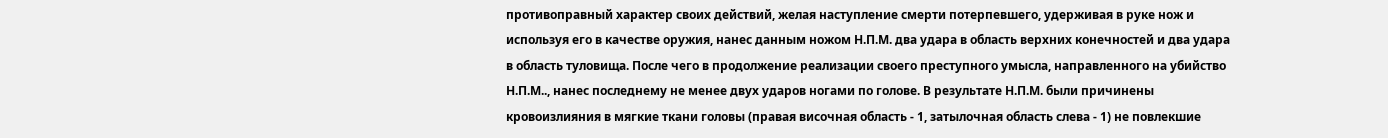противоправный характер своих действий, желая наступление смерти потерпевшего, удерживая в руке нож и используя его в качестве оружия, нанес данным ножом Н.П.М. два удара в область верхних конечностей и два удара в область туловища. После чего в продолжение реализации своего преступного умысла, направленного на убийство Н.П.М.., нанес последнему не менее двух ударов ногами по голове. В результате Н.П.М. были причинены кровоизлияния в мягкие ткани головы (правая височная область - 1, затылочная область слева - 1) не повлекшие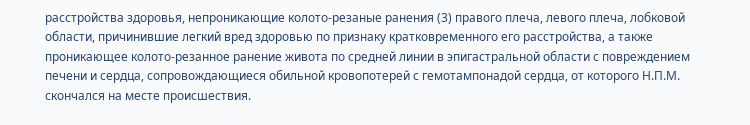расстройства здоровья, непроникающие колото-резаные ранения (3) правого плеча, левого плеча, лобковой области, причинившие легкий вред здоровью по признаку кратковременного его расстройства, а также проникающее колото-резанное ранение живота по средней линии в эпигастральной области с повреждением печени и сердца, сопровождающиеся обильной кровопотерей с гемотампонадой сердца, от которого Н.П.М. скончался на месте происшествия.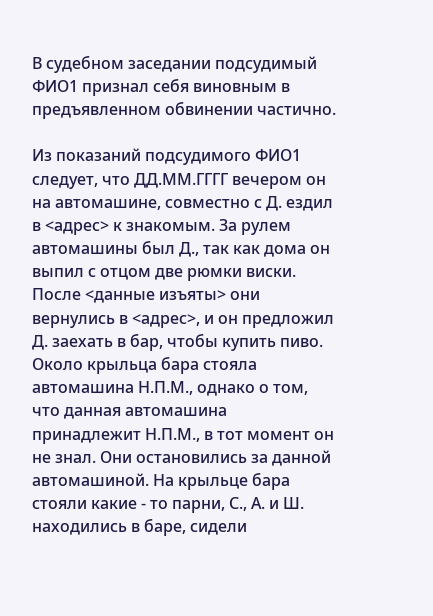В судебном заседании подсудимый ФИО1 признал себя виновным в предъявленном обвинении частично.

Из показаний подсудимого ФИО1 следует, что ДД.ММ.ГГГГ вечером он на автомашине, совместно с Д. ездил в <адрес> к знакомым. За рулем автомашины был Д., так как дома он выпил с отцом две рюмки виски. После <данные изъяты> они вернулись в <адрес>, и он предложил Д. заехать в бар, чтобы купить пиво. Около крыльца бара стояла автомашина Н.П.М., однако о том, что данная автомашина принадлежит Н.П.М., в тот момент он не знал. Они остановились за данной автомашиной. На крыльце бара стояли какие - то парни, С., А. и Ш. находились в баре, сидели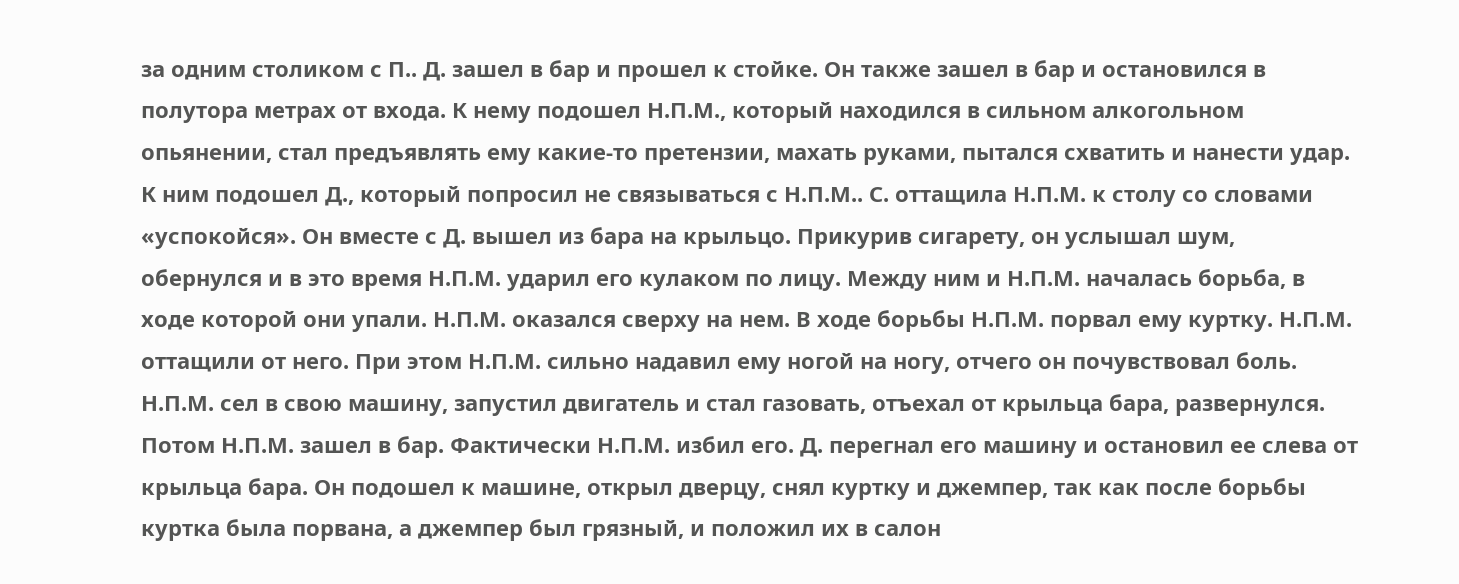за одним столиком с П.. Д. зашел в бар и прошел к стойке. Он также зашел в бар и остановился в полутора метрах от входа. К нему подошел Н.П.М., который находился в сильном алкогольном опьянении, стал предъявлять ему какие-то претензии, махать руками, пытался схватить и нанести удар. К ним подошел Д., который попросил не связываться с Н.П.М.. С. оттащила Н.П.М. к столу со словами «успокойся». Он вместе с Д. вышел из бара на крыльцо. Прикурив сигарету, он услышал шум, обернулся и в это время Н.П.М. ударил его кулаком по лицу. Между ним и Н.П.М. началась борьба, в ходе которой они упали. Н.П.М. оказался сверху на нем. В ходе борьбы Н.П.М. порвал ему куртку. Н.П.М. оттащили от него. При этом Н.П.М. сильно надавил ему ногой на ногу, отчего он почувствовал боль. Н.П.М. сел в свою машину, запустил двигатель и стал газовать, отъехал от крыльца бара, развернулся. Потом Н.П.М. зашел в бар. Фактически Н.П.М. избил его. Д. перегнал его машину и остановил ее слева от крыльца бара. Он подошел к машине, открыл дверцу, снял куртку и джемпер, так как после борьбы куртка была порвана, а джемпер был грязный, и положил их в салон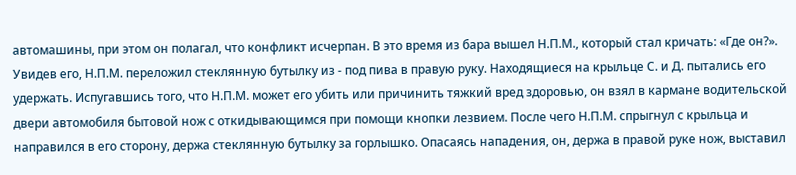автомашины, при этом он полагал, что конфликт исчерпан. В это время из бара вышел Н.П.М., который стал кричать: «Где он?». Увидев его, Н.П.М. переложил стеклянную бутылку из - под пива в правую руку. Находящиеся на крыльце С. и Д. пытались его удержать. Испугавшись того, что Н.П.М. может его убить или причинить тяжкий вред здоровью, он взял в кармане водительской двери автомобиля бытовой нож с откидывающимся при помощи кнопки лезвием. После чего Н.П.М. спрыгнул с крыльца и направился в его сторону, держа стеклянную бутылку за горлышко. Опасаясь нападения, он, держа в правой руке нож, выставил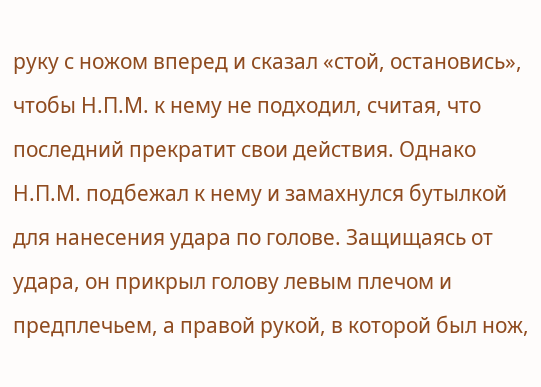руку с ножом вперед и сказал «стой, остановись», чтобы Н.П.М. к нему не подходил, считая, что последний прекратит свои действия. Однако Н.П.М. подбежал к нему и замахнулся бутылкой для нанесения удара по голове. Защищаясь от удара, он прикрыл голову левым плечом и предплечьем, а правой рукой, в которой был нож,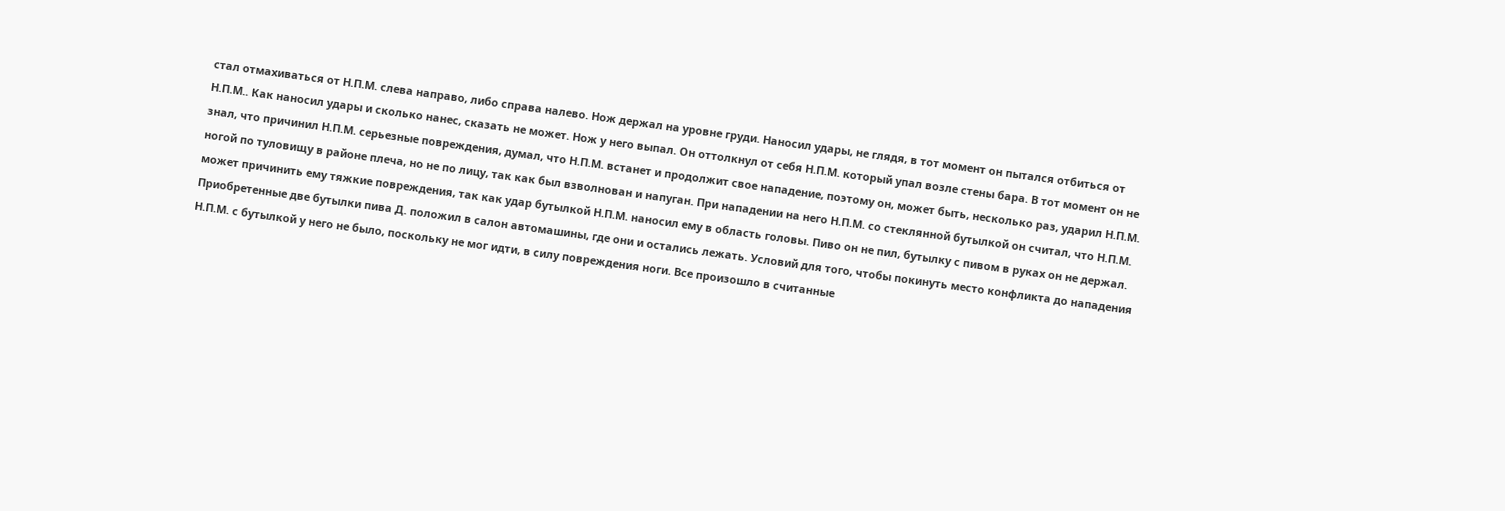стал отмахиваться от Н.П.М. слева направо, либо справа налево. Нож держал на уровне груди. Наносил удары, не глядя, в тот момент он пытался отбиться от Н.П.М.. Как наносил удары и сколько нанес, сказать не может. Нож у него выпал. Он оттолкнул от себя Н.П.М. который упал возле стены бара. В тот момент он не знал, что причинил Н.П.М. серьезные повреждения, думал, что Н.П.М. встанет и продолжит свое нападение, поэтому он, может быть, несколько раз, ударил Н.П.М. ногой по туловищу в районе плеча, но не по лицу, так как был взволнован и напуган. При нападении на него Н.П.М. со стеклянной бутылкой он считал, что Н.П.М. может причинить ему тяжкие повреждения, так как удар бутылкой Н.П.М. наносил ему в область головы. Пиво он не пил, бутылку с пивом в руках он не держал. Приобретенные две бутылки пива Д. положил в салон автомашины, где они и остались лежать. Условий для того, чтобы покинуть место конфликта до нападения Н.П.М. с бутылкой у него не было, поскольку не мог идти, в силу повреждения ноги. Все произошло в считанные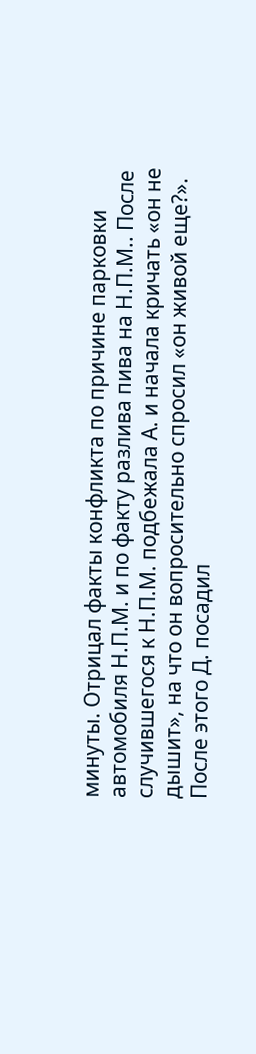минуты. Отрицал факты конфликта по причине парковки автомобиля Н.П.М. и по факту разлива пива на Н.П.М.. После случившегося к Н.П.М. подбежала А. и начала кричать «он не дышит», на что он вопросительно спросил «он живой еще?». После этого Д. посадил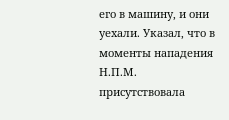его в машину, и они уехали. Указал, что в моменты нападения Н.П.М. присутствовала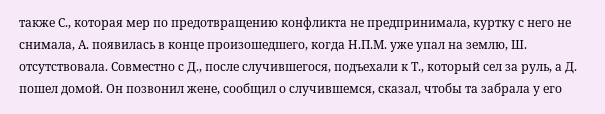также С., которая мер по предотвращению конфликта не предпринимала, куртку с него не снимала, А. появилась в конце произошедшего, когда Н.П.М. уже упал на землю, Ш. отсутствовала. Совместно с Д., после случившегося, подъехали к Т., который сел за руль, а Д. пошел домой. Он позвонил жене, сообщил о случившемся, сказал, чтобы та забрала у его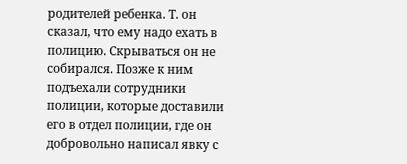родителей ребенка. Т. он сказал, что ему надо ехать в полицию. Скрываться он не собирался. Позже к ним подъехали сотрудники полиции, которые доставили его в отдел полиции, где он добровольно написал явку с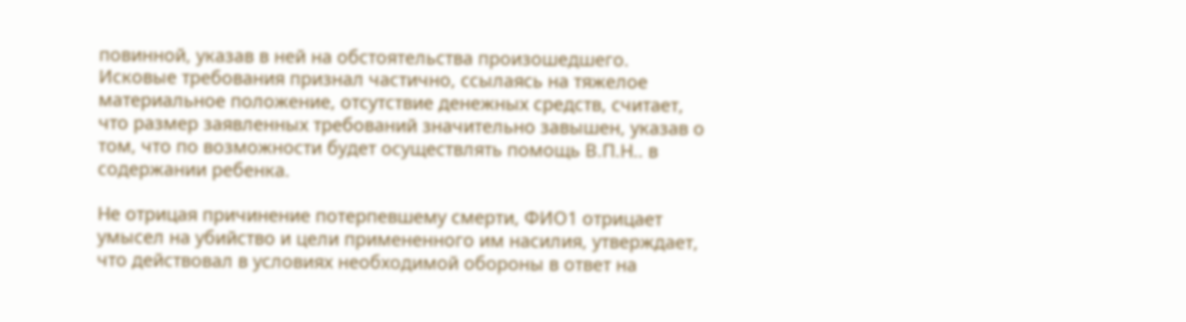повинной, указав в ней на обстоятельства произошедшего. Исковые требования признал частично, ссылаясь на тяжелое материальное положение, отсутствие денежных средств, считает, что размер заявленных требований значительно завышен, указав о том, что по возможности будет осуществлять помощь В.П.Н.. в содержании ребенка.

Не отрицая причинение потерпевшему смерти, ФИО1 отрицает умысел на убийство и цели примененного им насилия, утверждает, что действовал в условиях необходимой обороны в ответ на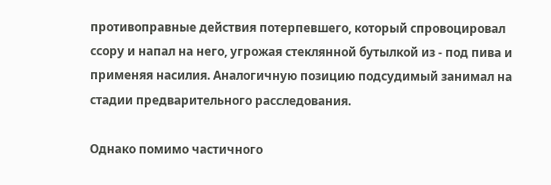противоправные действия потерпевшего, который спровоцировал ссору и напал на него, угрожая стеклянной бутылкой из - под пива и применяя насилия. Аналогичную позицию подсудимый занимал на стадии предварительного расследования.

Однако помимо частичного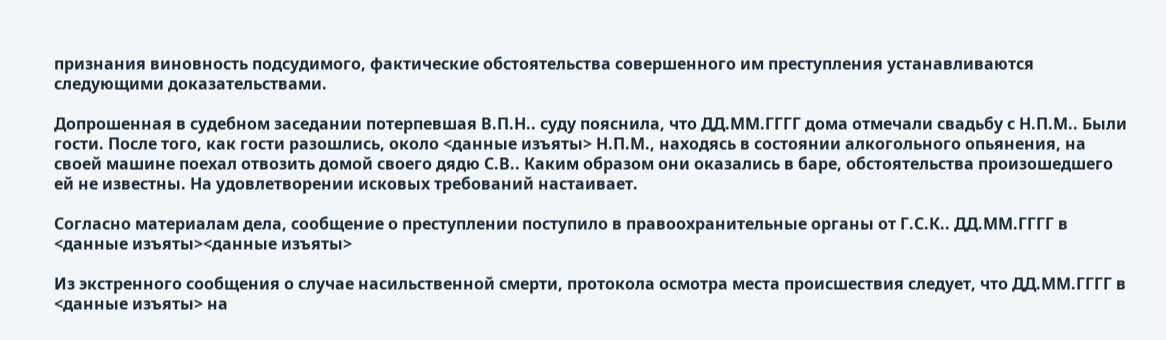признания виновность подсудимого, фактические обстоятельства совершенного им преступления устанавливаются следующими доказательствами.

Допрошенная в судебном заседании потерпевшая В.П.Н.. суду пояснила, что ДД.ММ.ГГГГ дома отмечали свадьбу с Н.П.М.. Были гости. После того, как гости разошлись, около <данные изъяты> Н.П.М., находясь в состоянии алкогольного опьянения, на своей машине поехал отвозить домой своего дядю С.В.. Каким образом они оказались в баре, обстоятельства произошедшего ей не известны. На удовлетворении исковых требований настаивает.

Согласно материалам дела, сообщение о преступлении поступило в правоохранительные органы от Г.С.К.. ДД.ММ.ГГГГ в <данные изъяты><данные изъяты>

Из экстренного сообщения о случае насильственной смерти, протокола осмотра места происшествия следует, что ДД.ММ.ГГГГ в <данные изъяты> на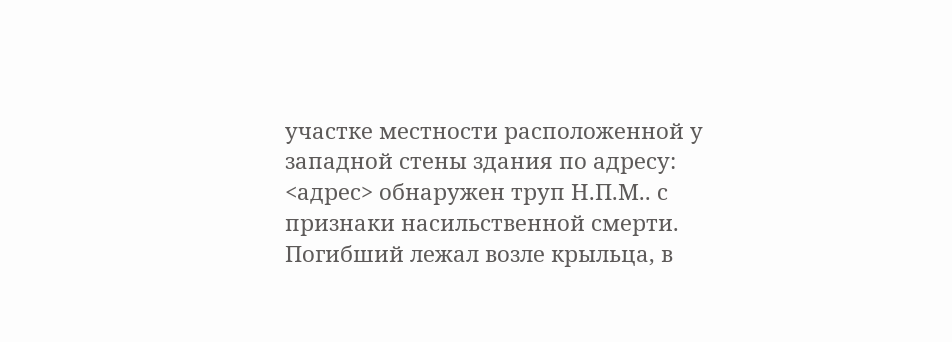участке местности расположенной у западной стены здания по адресу: <адрес> обнаружен труп Н.П.М.. с признаки насильственной смерти. Погибший лежал возле крыльца, в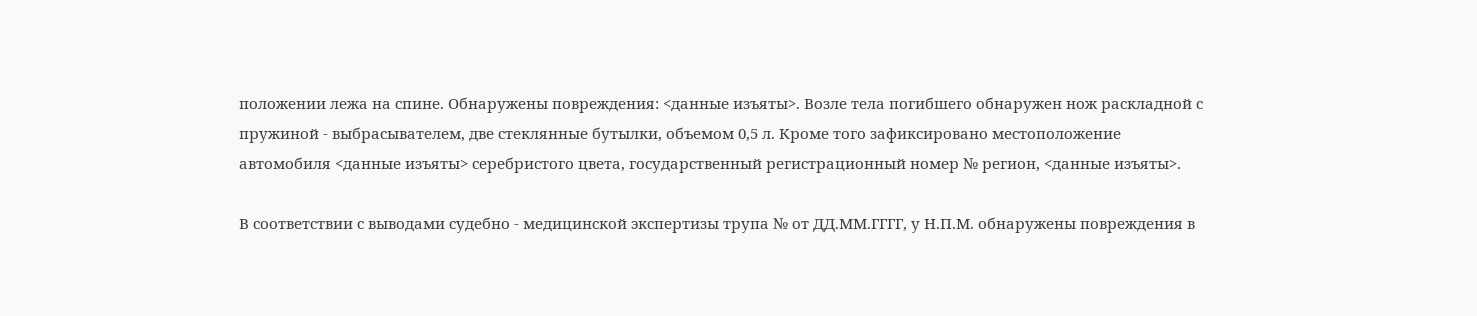положении лежа на спине. Обнаружены повреждения: <данные изъяты>. Возле тела погибшего обнаружен нож раскладной с пружиной - выбрасывателем, две стеклянные бутылки, объемом 0,5 л. Кроме того зафиксировано местоположение автомобиля <данные изъяты> серебристого цвета, государственный регистрационный номер № регион, <данные изъяты>.

В соответствии с выводами судебно - медицинской экспертизы трупа № от ДД.ММ.ГГГГ, у Н.П.М. обнаружены повреждения в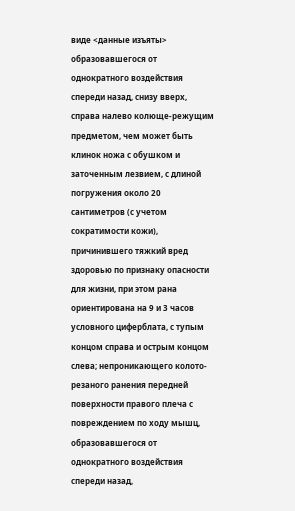виде <данные изъяты> образовавшегося от однократного воздействия спереди назад, снизу вверх, справа налево колюще-режущим предметом, чем может быть клинок ножа с обушком и заточенным лезвием, с длиной погружения около 20 сантиметров (с учетом сократимости кожи), причинившего тяжкий вред здоровью по признаку опасности для жизни, при этом рана ориентирована на 9 и 3 часов условного циферблата, с тупым концом справа и острым концом слева; непроникающего колото-резаного ранения передней поверхности правого плеча с повреждением по ходу мышц, образовавшегося от однократного воздействия спереди назад,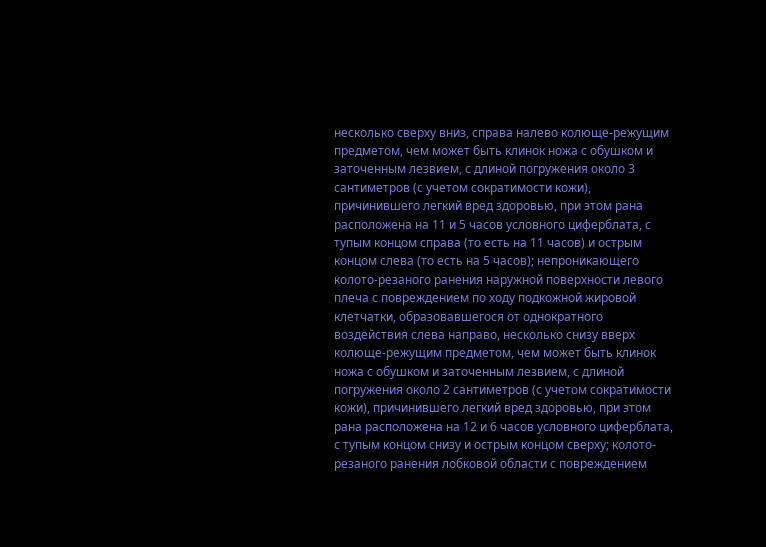несколько сверху вниз, справа налево колюще-режущим предметом, чем может быть клинок ножа с обушком и заточенным лезвием, с длиной погружения около 3 сантиметров (с учетом сократимости кожи), причинившего легкий вред здоровью, при этом рана расположена на 11 и 5 часов условного циферблата, с тупым концом справа (то есть на 11 часов) и острым концом слева (то есть на 5 часов); непроникающего колото-резаного ранения наружной поверхности левого плеча с повреждением по ходу подкожной жировой клетчатки, образовавшегося от однократного воздействия слева направо, несколько снизу вверх колюще-режущим предметом, чем может быть клинок ножа с обушком и заточенным лезвием, с длиной погружения около 2 сантиметров (с учетом сократимости кожи), причинившего легкий вред здоровью, при этом рана расположена на 12 и 6 часов условного циферблата, с тупым концом снизу и острым концом сверху; колото-резаного ранения лобковой области с повреждением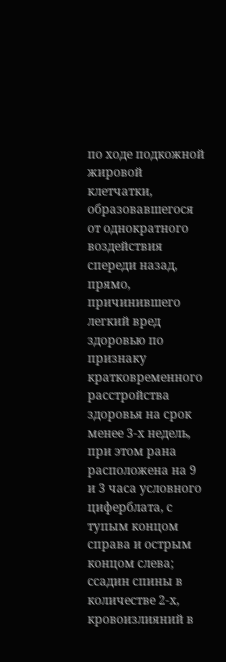по ходе подкожной жировой клетчатки, образовавшегося от однократного воздействия спереди назад, прямо, причинившего легкий вред здоровью по признаку кратковременного расстройства здоровья на срок менее 3-х недель, при этом рана расположена на 9 и 3 часа условного циферблата, с тупым концом справа и острым концом слева; ссадин спины в количестве 2-х, кровоизлияний в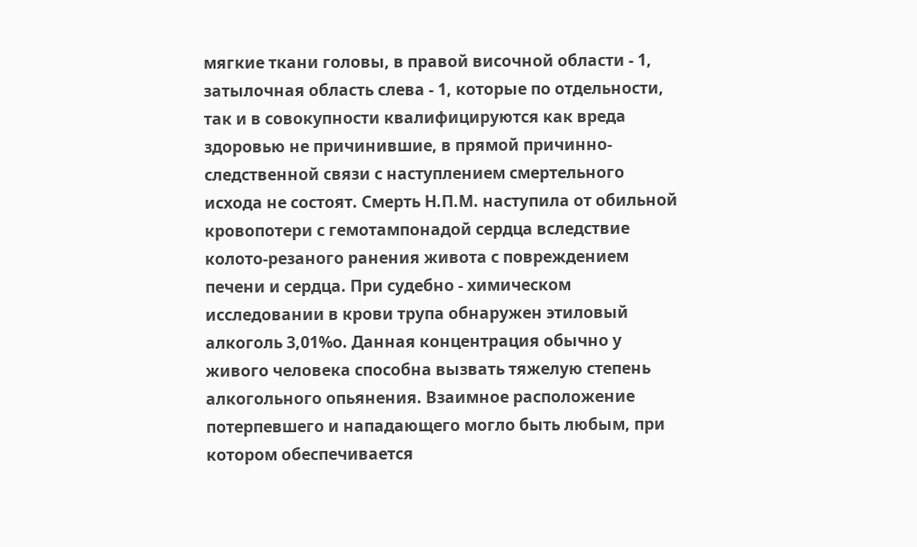мягкие ткани головы, в правой височной области - 1, затылочная область слева - 1, которые по отдельности, так и в совокупности квалифицируются как вреда здоровью не причинившие, в прямой причинно-следственной связи с наступлением смертельного исхода не состоят. Смерть Н.П.М. наступила от обильной кровопотери с гемотампонадой сердца вследствие колото-резаного ранения живота с повреждением печени и сердца. При судебно - химическом исследовании в крови трупа обнаружен этиловый алкоголь 3,01%о. Данная концентрация обычно у живого человека способна вызвать тяжелую степень алкогольного опьянения. Взаимное расположение потерпевшего и нападающего могло быть любым, при котором обеспечивается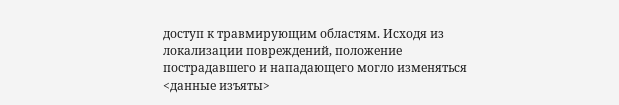доступ к травмирующим областям. Исходя из локализации повреждений, положение пострадавшего и нападающего могло изменяться <данные изъяты>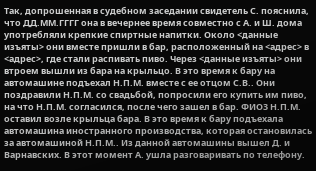Так, допрошенная в судебном заседании свидетель С. пояснила, что ДД.ММ.ГГГГ она в вечернее время совместно с А. и Ш. дома употребляли крепкие спиртные напитки. Около <данные изъяты> они вместе пришли в бар, расположенный на <адрес> в <адрес>, где стали распивать пиво. Через <данные изъяты> они втроем вышли из бара на крыльцо. В это время к бару на автомашине подъехал Н.П.М. вместе с ее отцом С.В.. Они поздравили Н.П.М. со свадьбой, попросили его купить им пиво, на что Н.П.М. согласился, после чего зашел в бар. ФИО3 Н.П.М. оставил возле крыльца бара. В это время к бару подъехала автомашина иностранного производства, которая остановилась за автомашиной Н.П.М.. Из данной автомашины вышел Д. и Варнавских. В этот момент А. ушла разговаривать по телефону.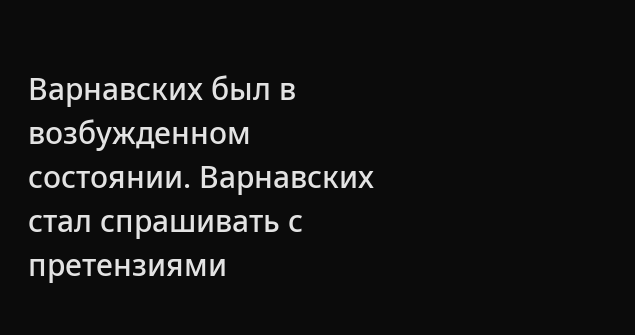Варнавских был в возбужденном состоянии. Варнавских стал спрашивать с претензиями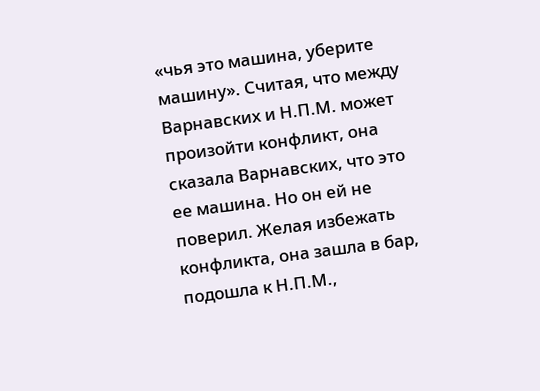«чья это машина, уберите машину». Считая, что между Варнавских и Н.П.М. может произойти конфликт, она сказала Варнавских, что это ее машина. Но он ей не поверил. Желая избежать конфликта, она зашла в бар, подошла к Н.П.М.,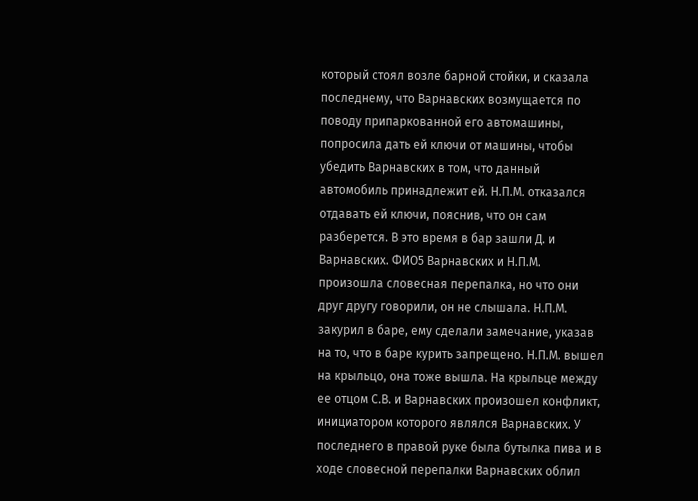который стоял возле барной стойки, и сказала последнему, что Варнавских возмущается по поводу припаркованной его автомашины, попросила дать ей ключи от машины, чтобы убедить Варнавских в том, что данный автомобиль принадлежит ей. Н.П.М. отказался отдавать ей ключи, пояснив, что он сам разберется. В это время в бар зашли Д. и Варнавских. ФИО5 Варнавских и Н.П.М. произошла словесная перепалка, но что они друг другу говорили, он не слышала. Н.П.М. закурил в баре, ему сделали замечание, указав на то, что в баре курить запрещено. Н.П.М. вышел на крыльцо, она тоже вышла. На крыльце между ее отцом С.В. и Варнавских произошел конфликт, инициатором которого являлся Варнавских. У последнего в правой руке была бутылка пива и в ходе словесной перепалки Варнавских облил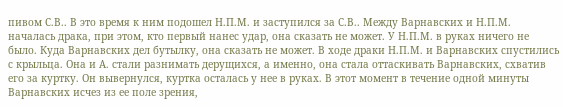пивом С.В.. В это время к ним подошел Н.П.М. и заступился за С.В.. Между Варнавских и Н.П.М. началась драка, при этом, кто первый нанес удар, она сказать не может. У Н.П.М. в руках ничего не было. Куда Варнавских дел бутылку, она сказать не может. В ходе драки Н.П.М. и Варнавских спустились с крыльца. Она и А. стали разнимать дерущихся, а именно, она стала оттаскивать Варнавских, схватив его за куртку. Он вывернулся, куртка осталась у нее в руках. В этот момент в течение одной минуты Варнавских исчез из ее поле зрения,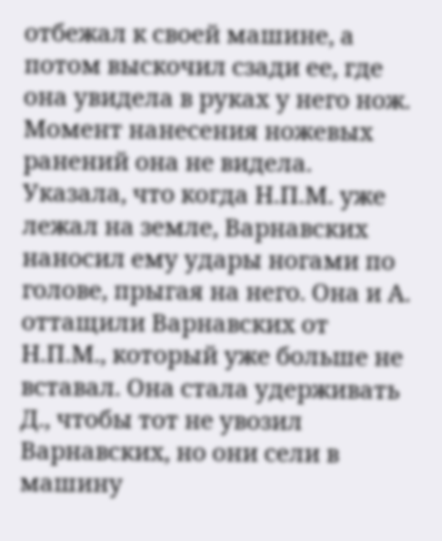отбежал к своей машине, а потом выскочил сзади ее, где она увидела в руках у него нож. Момент нанесения ножевых ранений она не видела. Указала, что когда Н.П.М. уже лежал на земле, Варнавских наносил ему удары ногами по голове, прыгая на него. Она и А. оттащили Варнавских от Н.П.М., который уже больше не вставал. Она стала удерживать Д., чтобы тот не увозил Варнавских, но они сели в машину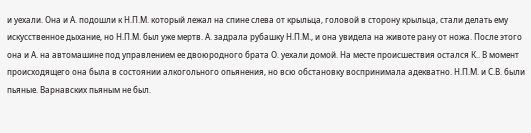и уехали. Она и А. подошли к Н.П.М. который лежал на спине слева от крыльца, головой в сторону крыльца, стали делать ему искусственное дыхание, но Н.П.М. был уже мертв. А. задрала рубашку Н.П.М., и она увидела на животе рану от ножа. После этого она и А. на автомашине под управлением ее двоюродного брата О. уехали домой. На месте происшествия остался К.. В момент происходящего она была в состоянии алкогольного опьянения, но всю обстановку воспринимала адекватно. Н.П.М. и С.В. были пьяные. Варнавских пьяным не был.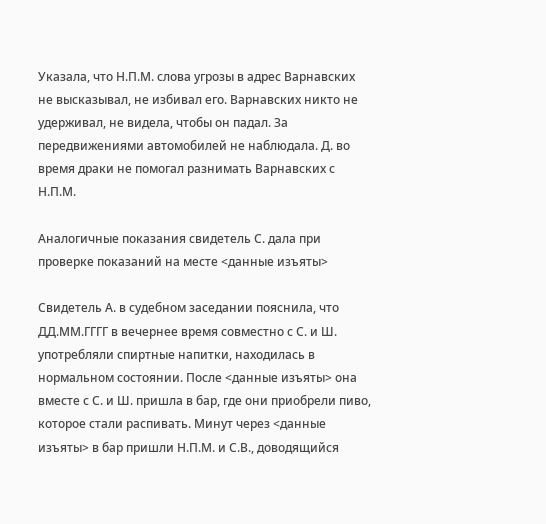Указала, что Н.П.М. слова угрозы в адрес Варнавских не высказывал, не избивал его. Варнавских никто не удерживал, не видела, чтобы он падал. За передвижениями автомобилей не наблюдала. Д. во время драки не помогал разнимать Варнавских с Н.П.М.

Аналогичные показания свидетель С. дала при проверке показаний на месте <данные изъяты>

Свидетель А. в судебном заседании пояснила, что ДД.ММ.ГГГГ в вечернее время совместно с С. и Ш. употребляли спиртные напитки, находилась в нормальном состоянии. После <данные изъяты> она вместе с С. и Ш. пришла в бар, где они приобрели пиво, которое стали распивать. Минут через <данные изъяты> в бар пришли Н.П.М. и С.В., доводящийся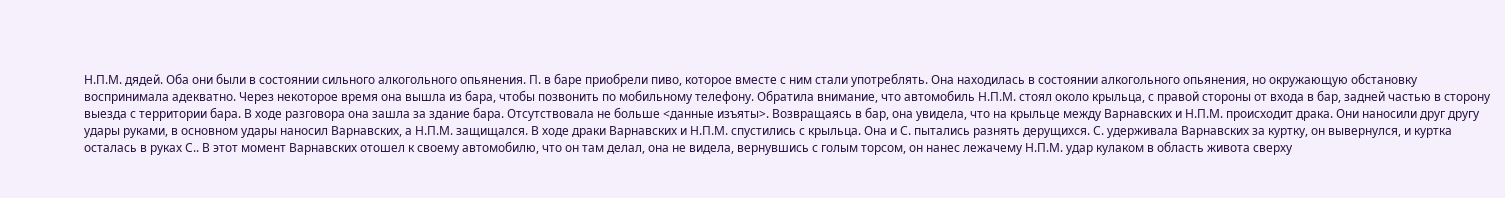Н.П.М. дядей. Оба они были в состоянии сильного алкогольного опьянения. П. в баре приобрели пиво, которое вместе с ним стали употреблять. Она находилась в состоянии алкогольного опьянения, но окружающую обстановку воспринимала адекватно. Через некоторое время она вышла из бара, чтобы позвонить по мобильному телефону. Обратила внимание, что автомобиль Н.П.М. стоял около крыльца, с правой стороны от входа в бар, задней частью в сторону выезда с территории бара. В ходе разговора она зашла за здание бара. Отсутствовала не больше <данные изъяты>. Возвращаясь в бар, она увидела, что на крыльце между Варнавских и Н.П.М. происходит драка. Они наносили друг другу удары руками, в основном удары наносил Варнавских, а Н.П.М. защищался. В ходе драки Варнавских и Н.П.М. спустились с крыльца. Она и С. пытались разнять дерущихся. С. удерживала Варнавских за куртку, он вывернулся, и куртка осталась в руках С.. В этот момент Варнавских отошел к своему автомобилю, что он там делал, она не видела, вернувшись с голым торсом, он нанес лежачему Н.П.М. удар кулаком в область живота сверху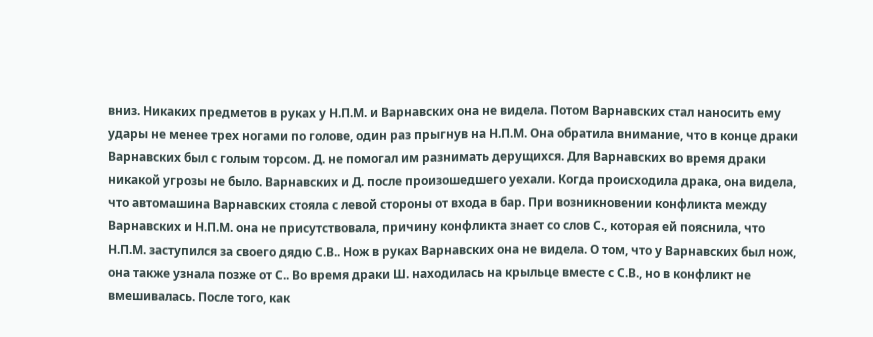вниз. Никаких предметов в руках у Н.П.М. и Варнавских она не видела. Потом Варнавских стал наносить ему удары не менее трех ногами по голове, один раз прыгнув на Н.П.М. Она обратила внимание, что в конце драки Варнавских был с голым торсом. Д. не помогал им разнимать дерущихся. Для Варнавских во время драки никакой угрозы не было. Варнавских и Д. после произошедшего уехали. Когда происходила драка, она видела, что автомашина Варнавских стояла с левой стороны от входа в бар. При возникновении конфликта между Варнавских и Н.П.М. она не присутствовала, причину конфликта знает со слов С., которая ей пояснила, что Н.П.М. заступился за своего дядю С.В.. Нож в руках Варнавских она не видела. О том, что у Варнавских был нож, она также узнала позже от С.. Во время драки Ш. находилась на крыльце вместе с С.В., но в конфликт не вмешивалась. После того, как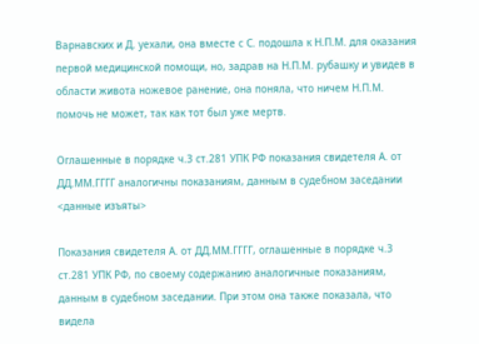Варнавских и Д. уехали, она вместе с С. подошла к Н.П.М. для оказания первой медицинской помощи, но, задрав на Н.П.М. рубашку и увидев в области живота ножевое ранение, она поняла, что ничем Н.П.М. помочь не может, так как тот был уже мертв.

Оглашенные в порядке ч.3 ст.281 УПК РФ показания свидетеля А. от ДД.ММ.ГГГГ аналогичны показаниям, данным в судебном заседании <данные изъяты>

Показания свидетеля А. от ДД.ММ.ГГГГ, оглашенные в порядке ч.3 ст.281 УПК РФ, по своему содержанию аналогичные показаниям, данным в судебном заседании. При этом она также показала, что видела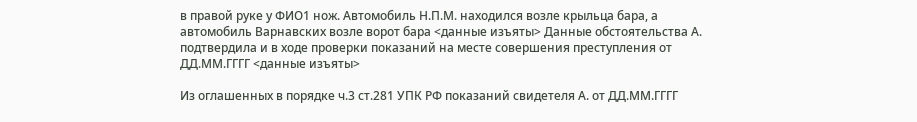в правой руке у ФИО1 нож. Автомобиль Н.П.М. находился возле крыльца бара, а автомобиль Варнавских возле ворот бара <данные изъяты> Данные обстоятельства А. подтвердила и в ходе проверки показаний на месте совершения преступления от ДД.ММ.ГГГГ <данные изъяты>

Из оглашенных в порядке ч.3 ст.281 УПК РФ показаний свидетеля А. от ДД.ММ.ГГГГ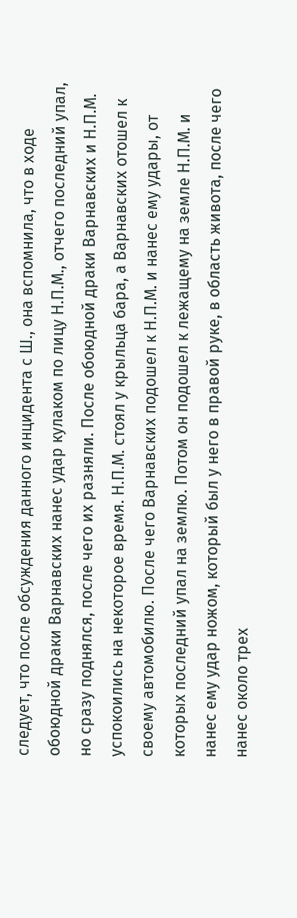следует, что после обсуждения данного инцидента с Ш., она вспомнила, что в ходе обоюдной драки Варнавских нанес удар кулаком по лицу Н.П.М., отчего последний упал, но сразу поднялся, после чего их разняли. После обоюдной драки Варнавских и Н.П.М. успокоились на некоторое время. Н.П.М. стоял у крыльца бара, а Варнавских отошел к своему автомобилю. После чего Варнавских подошел к Н.П.М. и нанес ему удары, от которых последний упал на землю. Потом он подошел к лежащему на земле Н.П.М. и нанес ему удар ножом, который был у него в правой руке, в область живота, после чего нанес около трех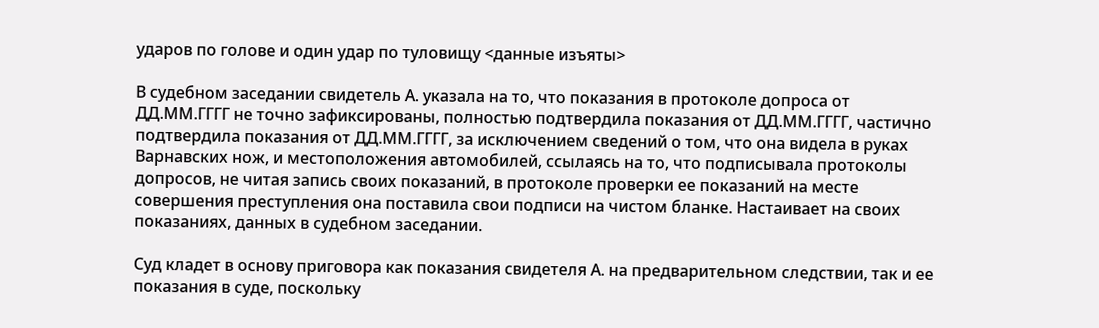ударов по голове и один удар по туловищу <данные изъяты>

В судебном заседании свидетель А. указала на то, что показания в протоколе допроса от ДД.ММ.ГГГГ не точно зафиксированы, полностью подтвердила показания от ДД.ММ.ГГГГ, частично подтвердила показания от ДД.ММ.ГГГГ, за исключением сведений о том, что она видела в руках Варнавских нож, и местоположения автомобилей, ссылаясь на то, что подписывала протоколы допросов, не читая запись своих показаний, в протоколе проверки ее показаний на месте совершения преступления она поставила свои подписи на чистом бланке. Настаивает на своих показаниях, данных в судебном заседании.

Суд кладет в основу приговора как показания свидетеля А. на предварительном следствии, так и ее показания в суде, поскольку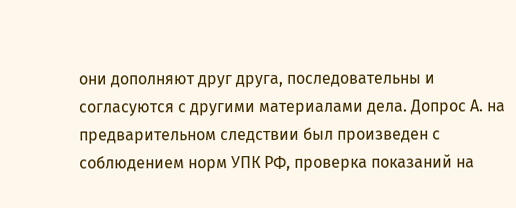они дополняют друг друга, последовательны и согласуются с другими материалами дела. Допрос А. на предварительном следствии был произведен с соблюдением норм УПК РФ, проверка показаний на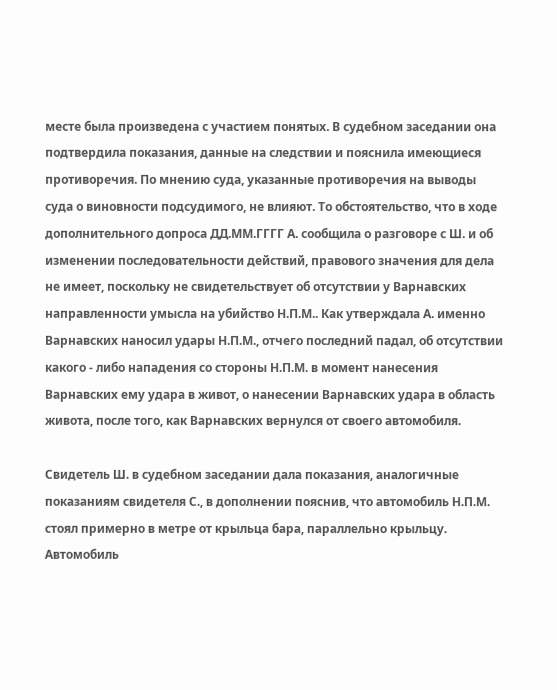месте была произведена с участием понятых. В судебном заседании она подтвердила показания, данные на следствии и пояснила имеющиеся противоречия. По мнению суда, указанные противоречия на выводы суда о виновности подсудимого, не влияют. То обстоятельство, что в ходе дополнительного допроса ДД.ММ.ГГГГ А. сообщила о разговоре с Ш. и об изменении последовательности действий, правового значения для дела не имеет, поскольку не свидетельствует об отсутствии у Варнавских направленности умысла на убийство Н.П.М.. Как утверждала А. именно Варнавских наносил удары Н.П.М., отчего последний падал, об отсутствии какого - либо нападения со стороны Н.П.М. в момент нанесения Варнавских ему удара в живот, о нанесении Варнавских удара в область живота, после того, как Варнавских вернулся от своего автомобиля.

Свидетель Ш. в судебном заседании дала показания, аналогичные показаниям свидетеля С., в дополнении пояснив, что автомобиль Н.П.М. стоял примерно в метре от крыльца бара, параллельно крыльцу. Автомобиль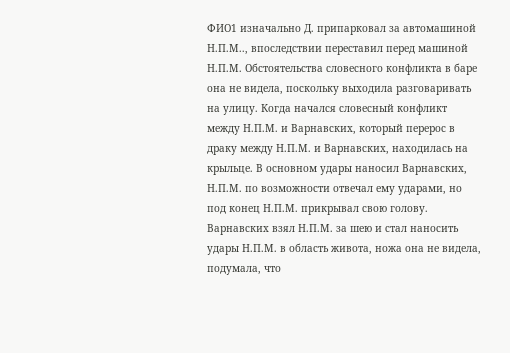ФИО1 изначально Д. припарковал за автомашиной Н.П.М.., впоследствии переставил перед машиной Н.П.М. Обстоятельства словесного конфликта в баре она не видела, поскольку выходила разговаривать на улицу. Когда начался словесный конфликт между Н.П.М. и Варнавских, который перерос в драку между Н.П.М. и Варнавских, находилась на крыльце. В основном удары наносил Варнавских, Н.П.М. по возможности отвечал ему ударами, но под конец Н.П.М. прикрывал свою голову. Варнавских взял Н.П.М. за шею и стал наносить удары Н.П.М. в область живота, ножа она не видела, подумала, что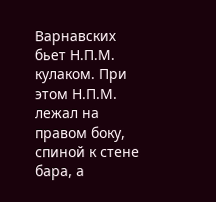Варнавских бьет Н.П.М. кулаком. При этом Н.П.М. лежал на правом боку, спиной к стене бара, а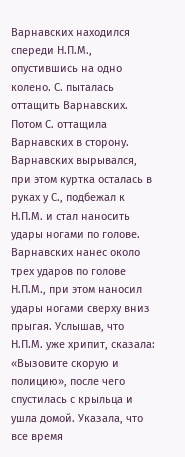Варнавских находился спереди Н.П.М., опустившись на одно колено. С. пыталась оттащить Варнавских. Потом С. оттащила Варнавских в сторону. Варнавских вырывался, при этом куртка осталась в руках у С., подбежал к Н.П.М. и стал наносить удары ногами по голове. Варнавских нанес около трех ударов по голове Н.П.М., при этом наносил удары ногами сверху вниз прыгая. Услышав, что Н.П.М. уже хрипит, сказала: «Вызовите скорую и полицию», после чего спустилась с крыльца и ушла домой. Указала, что все время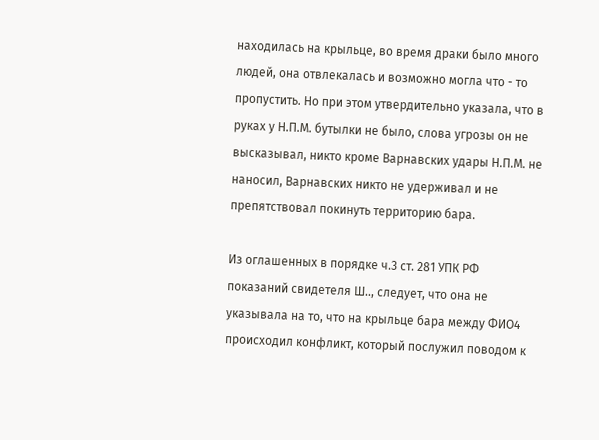находилась на крыльце, во время драки было много людей, она отвлекалась и возможно могла что - то пропустить. Но при этом утвердительно указала, что в руках у Н.П.М. бутылки не было, слова угрозы он не высказывал, никто кроме Варнавских удары Н.П.М. не наносил, Варнавских никто не удерживал и не препятствовал покинуть территорию бара.

Из оглашенных в порядке ч.3 ст. 281 УПК РФ показаний свидетеля Ш.., следует, что она не указывала на то, что на крыльце бара между ФИО4 происходил конфликт, который послужил поводом к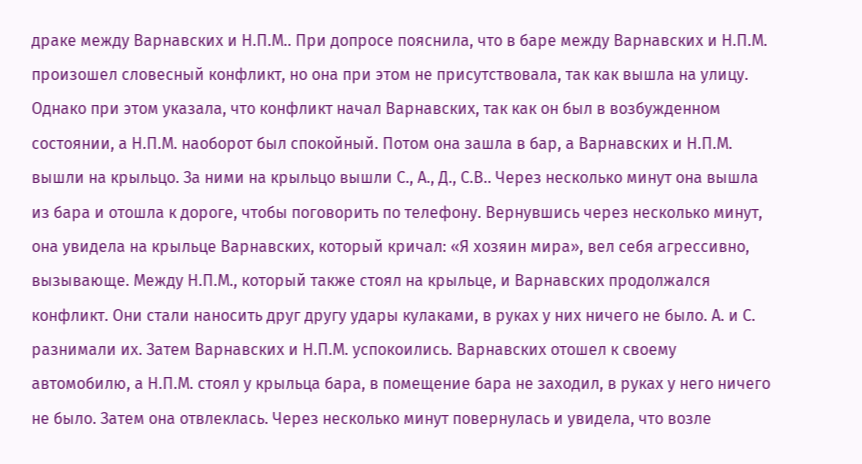драке между Варнавских и Н.П.М.. При допросе пояснила, что в баре между Варнавских и Н.П.М. произошел словесный конфликт, но она при этом не присутствовала, так как вышла на улицу. Однако при этом указала, что конфликт начал Варнавских, так как он был в возбужденном состоянии, а Н.П.М. наоборот был спокойный. Потом она зашла в бар, а Варнавских и Н.П.М. вышли на крыльцо. За ними на крыльцо вышли С., А., Д., С.В.. Через несколько минут она вышла из бара и отошла к дороге, чтобы поговорить по телефону. Вернувшись через несколько минут, она увидела на крыльце Варнавских, который кричал: «Я хозяин мира», вел себя агрессивно, вызывающе. Между Н.П.М., который также стоял на крыльце, и Варнавских продолжался конфликт. Они стали наносить друг другу удары кулаками, в руках у них ничего не было. А. и С. разнимали их. Затем Варнавских и Н.П.М. успокоились. Варнавских отошел к своему автомобилю, а Н.П.М. стоял у крыльца бара, в помещение бара не заходил, в руках у него ничего не было. Затем она отвлеклась. Через несколько минут повернулась и увидела, что возле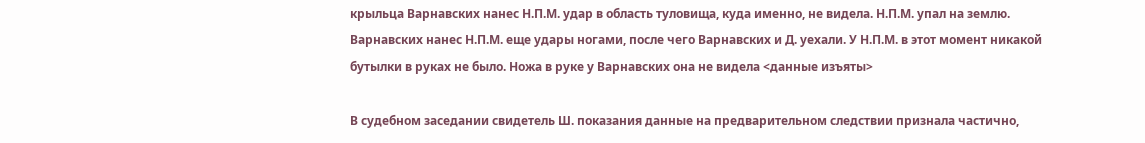крыльца Варнавских нанес Н.П.М. удар в область туловища, куда именно, не видела. Н.П.М. упал на землю. Варнавских нанес Н.П.М. еще удары ногами, после чего Варнавских и Д. уехали. У Н.П.М. в этот момент никакой бутылки в руках не было. Ножа в руке у Варнавских она не видела <данные изъяты>

В судебном заседании свидетель Ш. показания данные на предварительном следствии признала частично,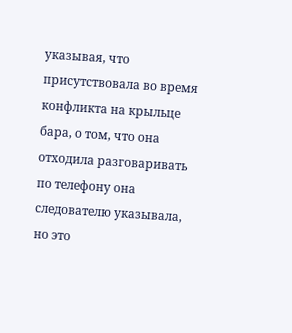указывая, что присутствовала во время конфликта на крыльце бара, о том, что она отходила разговаривать по телефону она следователю указывала, но это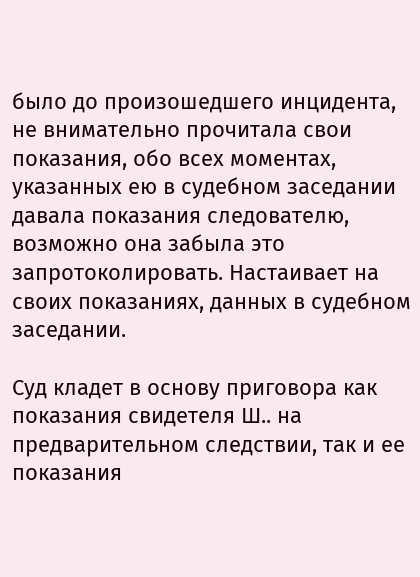было до произошедшего инцидента, не внимательно прочитала свои показания, обо всех моментах, указанных ею в судебном заседании давала показания следователю, возможно она забыла это запротоколировать. Настаивает на своих показаниях, данных в судебном заседании.

Суд кладет в основу приговора как показания свидетеля Ш.. на предварительном следствии, так и ее показания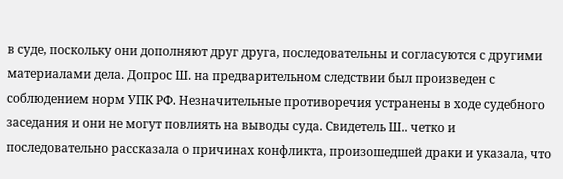в суде, поскольку они дополняют друг друга, последовательны и согласуются с другими материалами дела. Допрос Ш. на предварительном следствии был произведен с соблюдением норм УПК РФ. Незначительные противоречия устранены в ходе судебного заседания и они не могут повлиять на выводы суда. Свидетель Ш.. четко и последовательно рассказала о причинах конфликта, произошедшей драки и указала, что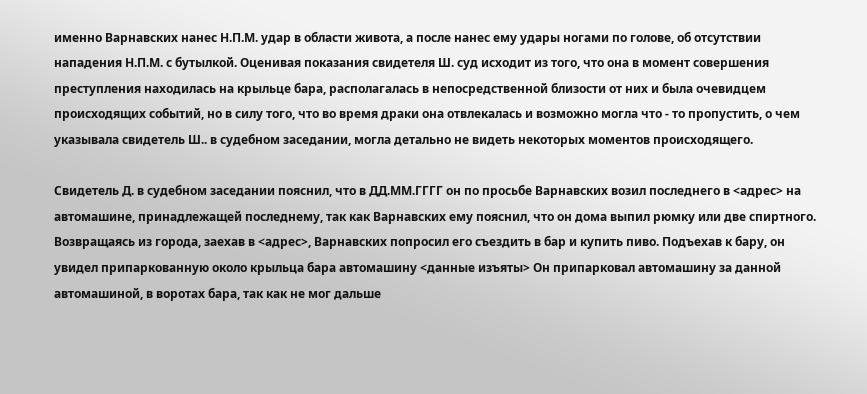именно Варнавских нанес Н.П.М. удар в области живота, а после нанес ему удары ногами по голове, об отсутствии нападения Н.П.М. с бутылкой. Оценивая показания свидетеля Ш. суд исходит из того, что она в момент совершения преступления находилась на крыльце бара, располагалась в непосредственной близости от них и была очевидцем происходящих событий, но в силу того, что во время драки она отвлекалась и возможно могла что - то пропустить, о чем указывала свидетель Ш.. в судебном заседании, могла детально не видеть некоторых моментов происходящего.

Свидетель Д. в судебном заседании пояснил, что в ДД.ММ.ГГГГ он по просьбе Варнавских возил последнего в <адрес> на автомашине, принадлежащей последнему, так как Варнавских ему пояснил, что он дома выпил рюмку или две спиртного. Возвращаясь из города, заехав в <адрес>, Варнавских попросил его съездить в бар и купить пиво. Подъехав к бару, он увидел припаркованную около крыльца бара автомашину <данные изъяты> Он припарковал автомашину за данной автомашиной, в воротах бара, так как не мог дальше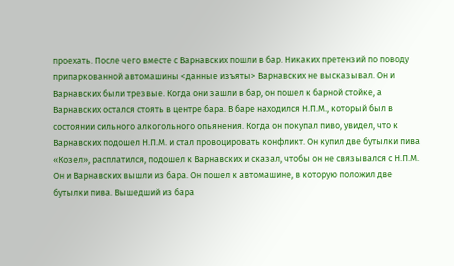проехать. После чего вместе с Варнавских пошли в бар. Никаких претензий по поводу припаркованной автомашины <данные изъяты> Варнавских не высказывал. Он и Варнавских были трезвые. Когда они зашли в бар, он пошел к барной стойке, а Варнавских остался стоять в центре бара. В баре находился Н.П.М., который был в состоянии сильного алкогольного опьянения. Когда он покупал пиво, увидел, что к Варнавских подошел Н.П.М. и стал провоцировать конфликт. Он купил две бутылки пива «Козел», расплатился, подошел к Варнавских и сказал, чтобы он не связывался с Н.П.М. Он и Варнавских вышли из бара. Он пошел к автомашине, в которую положил две бутылки пива. Вышедший из бара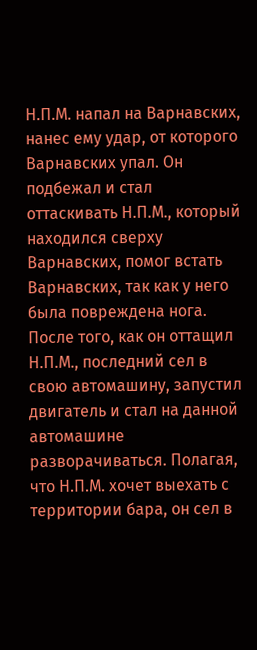Н.П.М. напал на Варнавских, нанес ему удар, от которого Варнавских упал. Он подбежал и стал оттаскивать Н.П.М., который находился сверху Варнавских, помог встать Варнавских, так как у него была повреждена нога. После того, как он оттащил Н.П.М., последний сел в свою автомашину, запустил двигатель и стал на данной автомашине разворачиваться. Полагая, что Н.П.М. хочет выехать с территории бара, он сел в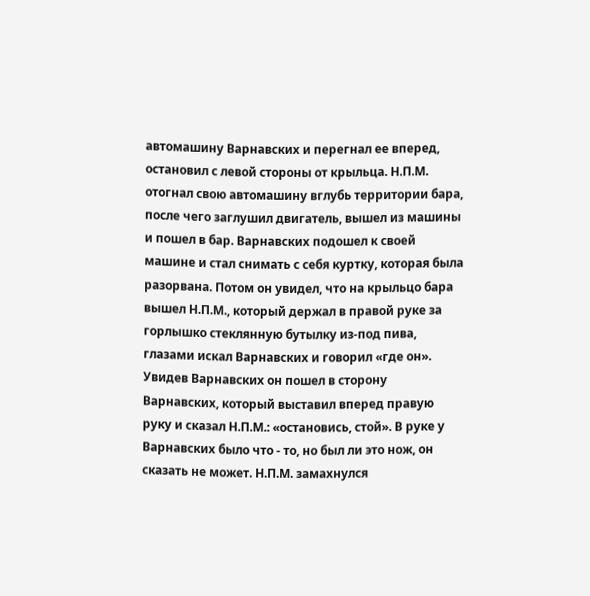автомашину Варнавских и перегнал ее вперед, остановил с левой стороны от крыльца. Н.П.М. отогнал свою автомашину вглубь территории бара, после чего заглушил двигатель, вышел из машины и пошел в бар. Варнавских подошел к своей машине и стал снимать с себя куртку, которая была разорвана. Потом он увидел, что на крыльцо бара вышел Н.П.М., который держал в правой руке за горлышко стеклянную бутылку из-под пива, глазами искал Варнавских и говорил «где он». Увидев Варнавских он пошел в сторону Варнавских, который выставил вперед правую руку и сказал Н.П.М.: «остановись, стой». В руке у Варнавских было что - то, но был ли это нож, он сказать не может. Н.П.М. замахнулся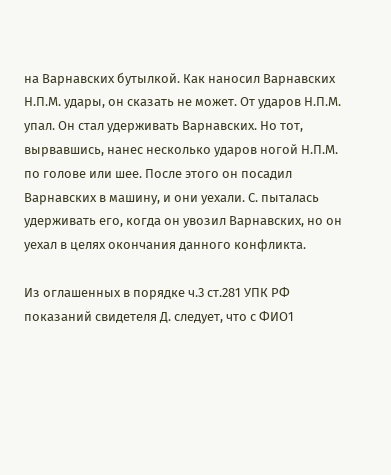на Варнавских бутылкой. Как наносил Варнавских Н.П.М. удары, он сказать не может. От ударов Н.П.М. упал. Он стал удерживать Варнавских. Но тот, вырвавшись, нанес несколько ударов ногой Н.П.М. по голове или шее. После этого он посадил Варнавских в машину, и они уехали. С. пыталась удерживать его, когда он увозил Варнавских, но он уехал в целях окончания данного конфликта.

Из оглашенных в порядке ч.3 ст.281 УПК РФ показаний свидетеля Д. следует, что с ФИО1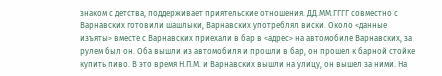знаком с детства, поддерживает приятельские отношения. ДД.ММ.ГГГГ совместно с Варнавских готовили шашлыки, Варнавских употреблял виски. Около <данные изъяты> вместе с Варнавских приехали в бар в <адрес> на автомобиле Варнавских, за рулем был он. Оба вышли из автомобиля и прошли в бар, он прошел к барной стойке купить пиво. В это время Н.П.М. и Варнавских вышли на улицу, он вышел за ними. На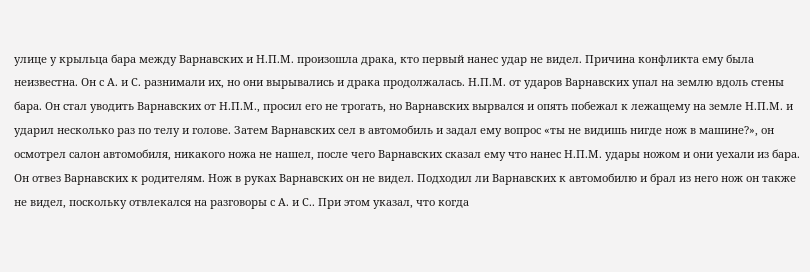улице у крыльца бара между Варнавских и Н.П.М. произошла драка, кто первый нанес удар не видел. Причина конфликта ему была неизвестна. Он с А. и С. разнимали их, но они вырывались и драка продолжалась. Н.П.М. от ударов Варнавских упал на землю вдоль стены бара. Он стал уводить Варнавских от Н.П.М., просил его не трогать, но Варнавских вырвался и опять побежал к лежащему на земле Н.П.М. и ударил несколько раз по телу и голове. Затем Варнавских сел в автомобиль и задал ему вопрос «ты не видишь нигде нож в машине?», он осмотрел салон автомобиля, никакого ножа не нашел, после чего Варнавских сказал ему что нанес Н.П.М. удары ножом и они уехали из бара. Он отвез Варнавских к родителям. Нож в руках Варнавских он не видел. Подходил ли Варнавских к автомобилю и брал из него нож он также не видел, поскольку отвлекался на разговоры с А. и С.. При этом указал, что когда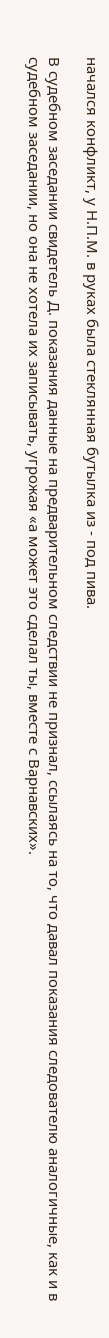начался конфликт, у Н.П.М. в руках была стеклянная бутылка из - под пива.

В судебном заседании свидетель Д. показания данные на предварительном следствии не признал, ссылаясь на то, что давал показания следователю аналогичные, как и в судебном заседании, но она не хотела их записывать, угрожая «а может это сделал ты, вместе с Варнавских».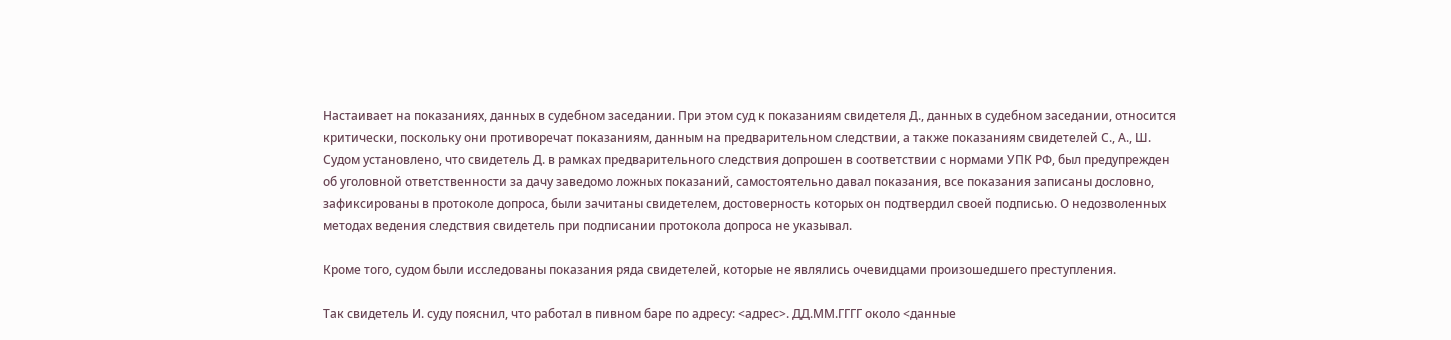Настаивает на показаниях, данных в судебном заседании. При этом суд к показаниям свидетеля Д., данных в судебном заседании, относится критически, поскольку они противоречат показаниям, данным на предварительном следствии, а также показаниям свидетелей С., А., Ш. Судом установлено, что свидетель Д. в рамках предварительного следствия допрошен в соответствии с нормами УПК РФ, был предупрежден об уголовной ответственности за дачу заведомо ложных показаний, самостоятельно давал показания, все показания записаны дословно, зафиксированы в протоколе допроса, были зачитаны свидетелем, достоверность которых он подтвердил своей подписью. О недозволенных методах ведения следствия свидетель при подписании протокола допроса не указывал.

Кроме того, судом были исследованы показания ряда свидетелей, которые не являлись очевидцами произошедшего преступления.

Так свидетель И. суду пояснил, что работал в пивном баре по адресу: <адрес>. ДД.ММ.ГГГГ около <данные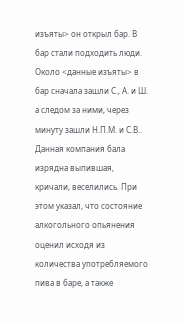изъяты> он открыл бар. В бар стали подходить люди. Около <данные изъяты> в бар сначала зашли С., А. и Ш. а следом за ними, через минуту зашли Н.П.М. и С.В.. Данная компания бала изрядна выпившая, кричали, веселились. При этом указал, что состояние алкогольного опьянения оценил исходя из количества употребляемого пива в баре, а также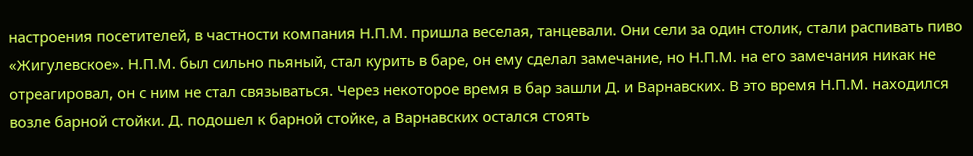настроения посетителей, в частности компания Н.П.М. пришла веселая, танцевали. Они сели за один столик, стали распивать пиво «Жигулевское». Н.П.М. был сильно пьяный, стал курить в баре, он ему сделал замечание, но Н.П.М. на его замечания никак не отреагировал, он с ним не стал связываться. Через некоторое время в бар зашли Д. и Варнавских. В это время Н.П.М. находился возле барной стойки. Д. подошел к барной стойке, а Варнавских остался стоять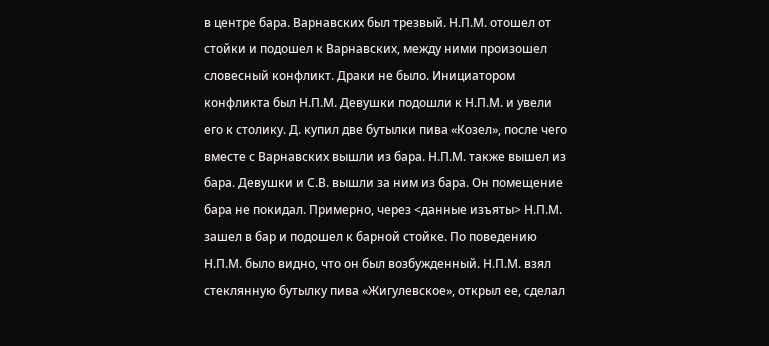в центре бара. Варнавских был трезвый. Н.П.М. отошел от стойки и подошел к Варнавских, между ними произошел словесный конфликт. Драки не было. Инициатором конфликта был Н.П.М. Девушки подошли к Н.П.М. и увели его к столику. Д. купил две бутылки пива «Козел», после чего вместе с Варнавских вышли из бара. Н.П.М. также вышел из бара. Девушки и С.В. вышли за ним из бара. Он помещение бара не покидал. Примерно, через <данные изъяты> Н.П.М. зашел в бар и подошел к барной стойке. По поведению Н.П.М. было видно, что он был возбужденный. Н.П.М. взял стеклянную бутылку пива «Жигулевское», открыл ее, сделал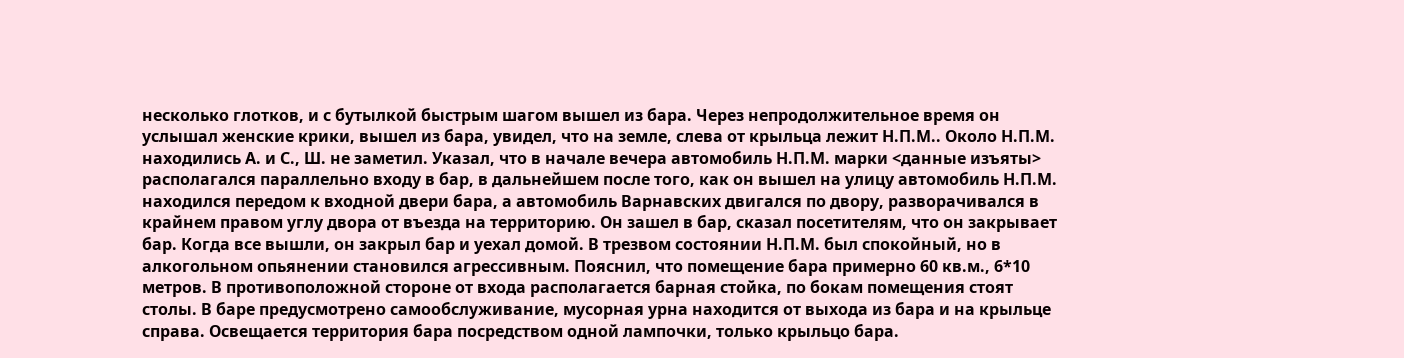несколько глотков, и с бутылкой быстрым шагом вышел из бара. Через непродолжительное время он услышал женские крики, вышел из бара, увидел, что на земле, слева от крыльца лежит Н.П.М.. Около Н.П.М. находились А. и С., Ш. не заметил. Указал, что в начале вечера автомобиль Н.П.М. марки <данные изъяты> располагался параллельно входу в бар, в дальнейшем после того, как он вышел на улицу автомобиль Н.П.М. находился передом к входной двери бара, а автомобиль Варнавских двигался по двору, разворачивался в крайнем правом углу двора от въезда на территорию. Он зашел в бар, сказал посетителям, что он закрывает бар. Когда все вышли, он закрыл бар и уехал домой. В трезвом состоянии Н.П.М. был спокойный, но в алкогольном опьянении становился агрессивным. Пояснил, что помещение бара примерно 60 кв.м., 6*10 метров. В противоположной стороне от входа располагается барная стойка, по бокам помещения стоят столы. В баре предусмотрено самообслуживание, мусорная урна находится от выхода из бара и на крыльце справа. Освещается территория бара посредством одной лампочки, только крыльцо бара.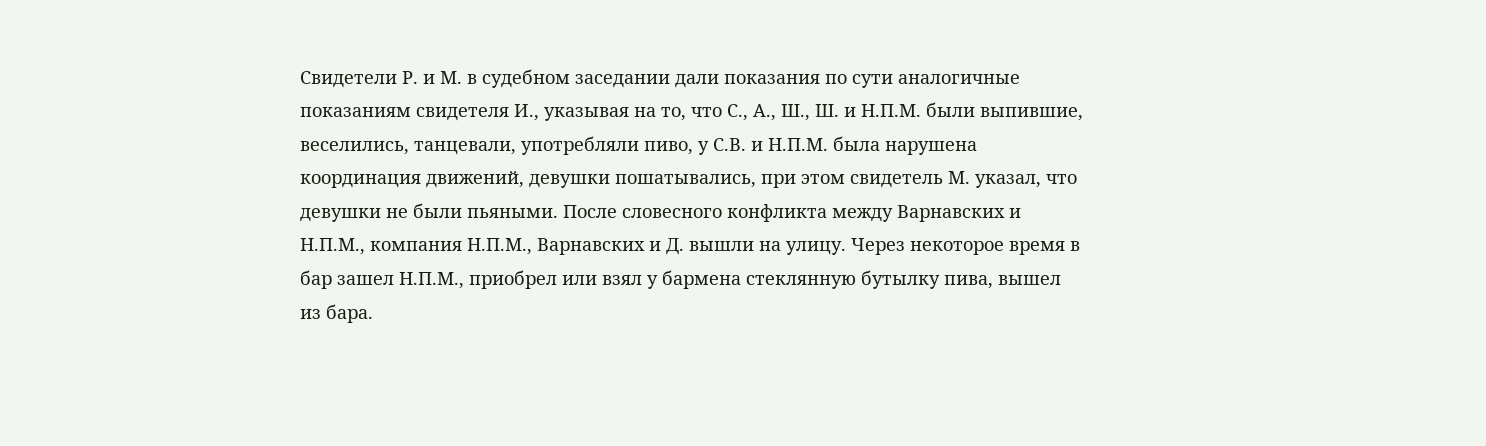Свидетели Р. и М. в судебном заседании дали показания по сути аналогичные показаниям свидетеля И., указывая на то, что С., А., Ш., Ш. и Н.П.М. были выпившие, веселились, танцевали, употребляли пиво, у С.В. и Н.П.М. была нарушена координация движений, девушки пошатывались, при этом свидетель М. указал, что девушки не были пьяными. После словесного конфликта между Варнавских и Н.П.М., компания Н.П.М., Варнавских и Д. вышли на улицу. Через некоторое время в бар зашел Н.П.М., приобрел или взял у бармена стеклянную бутылку пива, вышел из бара.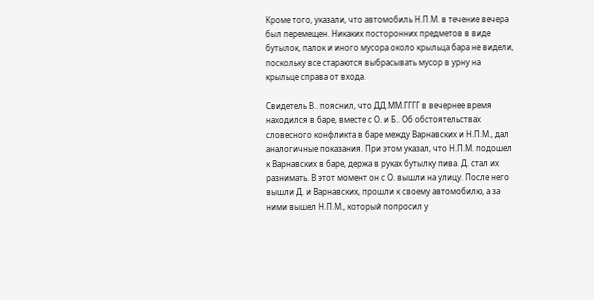Кроме того, указали, что автомобиль Н.П.М. в течение вечера был перемещен. Никаких посторонних предметов в виде бутылок, палок и иного мусора около крыльца бара не видели, поскольку все стараются выбрасывать мусор в урну на крыльце справа от входа.

Свидетель В.. пояснил, что ДД.ММ.ГГГГ в вечернее время находился в баре, вместе с О. и Б.. Об обстоятельствах словесного конфликта в баре между Варнавских и Н.П.М., дал аналогичные показания. При этом указал, что Н.П.М. подошел к Варнавских в баре, держа в руках бутылку пива. Д. стал их разнимать. В этот момент он с О. вышли на улицу. После него вышли Д. и Варнавских, прошли к своему автомобилю, а за ними вышел Н.П.М., который попросил у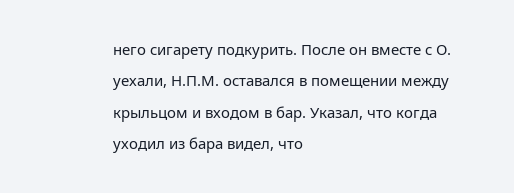него сигарету подкурить. После он вместе с О. уехали, Н.П.М. оставался в помещении между крыльцом и входом в бар. Указал, что когда уходил из бара видел, что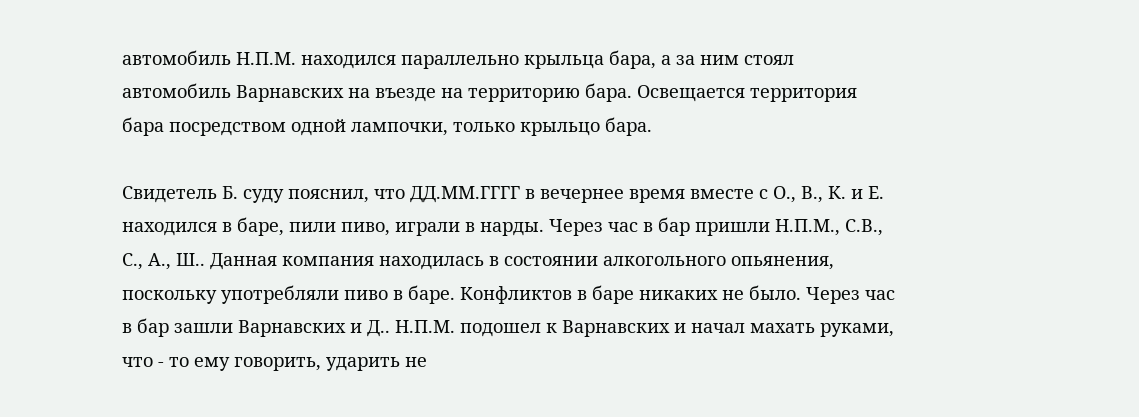автомобиль Н.П.М. находился параллельно крыльца бара, а за ним стоял автомобиль Варнавских на въезде на территорию бара. Освещается территория бара посредством одной лампочки, только крыльцо бара.

Свидетель Б. суду пояснил, что ДД.ММ.ГГГГ в вечернее время вместе с О., В., К. и Е. находился в баре, пили пиво, играли в нарды. Через час в бар пришли Н.П.М., С.В., С., А., Ш.. Данная компания находилась в состоянии алкогольного опьянения, поскольку употребляли пиво в баре. Конфликтов в баре никаких не было. Через час в бар зашли Варнавских и Д.. Н.П.М. подошел к Варнавских и начал махать руками, что - то ему говорить, ударить не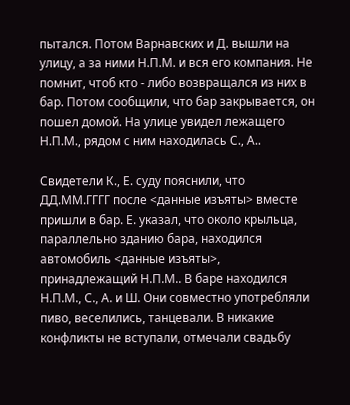пытался. Потом Варнавских и Д. вышли на улицу, а за ними Н.П.М. и вся его компания. Не помнит, чтоб кто - либо возвращался из них в бар. Потом сообщили, что бар закрывается, он пошел домой. На улице увидел лежащего Н.П.М., рядом с ним находилась С., А..

Свидетели К., Е. суду пояснили, что ДД.ММ.ГГГГ после <данные изъяты> вместе пришли в бар. Е. указал, что около крыльца, параллельно зданию бара, находился автомобиль <данные изъяты>, принадлежащий Н.П.М.. В баре находился Н.П.М., С., А. и Ш. Они совместно употребляли пиво, веселились, танцевали. В никакие конфликты не вступали, отмечали свадьбу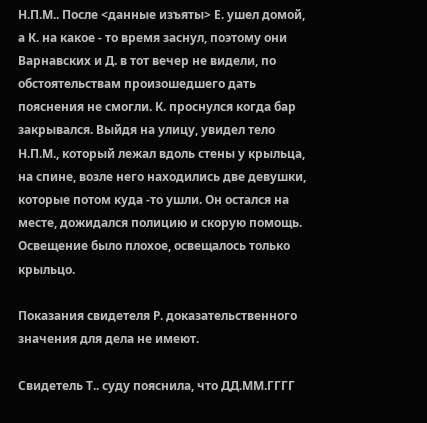Н.П.М.. После <данные изъяты> Е. ушел домой, а К. на какое - то время заснул, поэтому они Варнавских и Д. в тот вечер не видели, по обстоятельствам произошедшего дать пояснения не смогли. К. проснулся когда бар закрывался. Выйдя на улицу, увидел тело Н.П.М., который лежал вдоль стены у крыльца, на спине, возле него находились две девушки, которые потом куда -то ушли. Он остался на месте, дожидался полицию и скорую помощь. Освещение было плохое, освещалось только крыльцо.

Показания свидетеля Р. доказательственного значения для дела не имеют.

Свидетель Т.. суду пояснила, что ДД.ММ.ГГГГ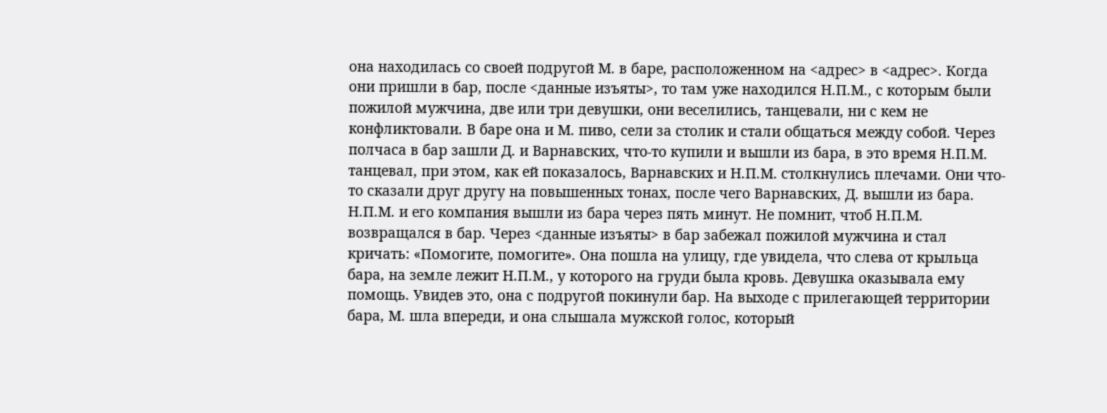она находилась со своей подругой М. в баре, расположенном на <адрес> в <адрес>. Когда они пришли в бар, после <данные изъяты>, то там уже находился Н.П.М., с которым были пожилой мужчина, две или три девушки, они веселились, танцевали, ни с кем не конфликтовали. В баре она и М. пиво, сели за столик и стали общаться между собой. Через полчаса в бар зашли Д. и Варнавских, что-то купили и вышли из бара, в это время Н.П.М. танцевал, при этом, как ей показалось, Варнавских и Н.П.М. столкнулись плечами. Они что-то сказали друг другу на повышенных тонах, после чего Варнавских, Д. вышли из бара. Н.П.М. и его компания вышли из бара через пять минут. Не помнит, чтоб Н.П.М. возвращался в бар. Через <данные изъяты> в бар забежал пожилой мужчина и стал кричать: «Помогите, помогите». Она пошла на улицу, где увидела, что слева от крыльца бара, на земле лежит Н.П.М., у которого на груди была кровь. Девушка оказывала ему помощь. Увидев это, она с подругой покинули бар. На выходе с прилегающей территории бара, М. шла впереди, и она слышала мужской голос, который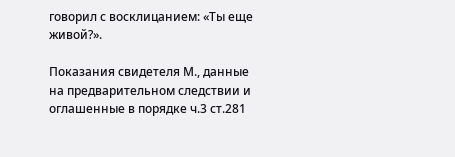говорил с восклицанием: «Ты еще живой?».

Показания свидетеля М., данные на предварительном следствии и оглашенные в порядке ч.3 ст.281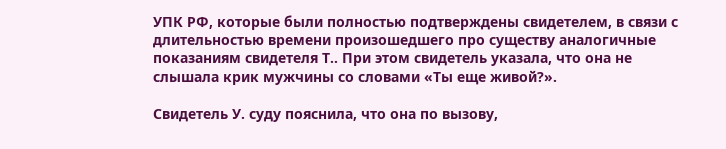УПК РФ, которые были полностью подтверждены свидетелем, в связи с длительностью времени произошедшего про существу аналогичные показаниям свидетеля Т.. При этом свидетель указала, что она не слышала крик мужчины со словами «Ты еще живой?».

Свидетель У. суду пояснила, что она по вызову,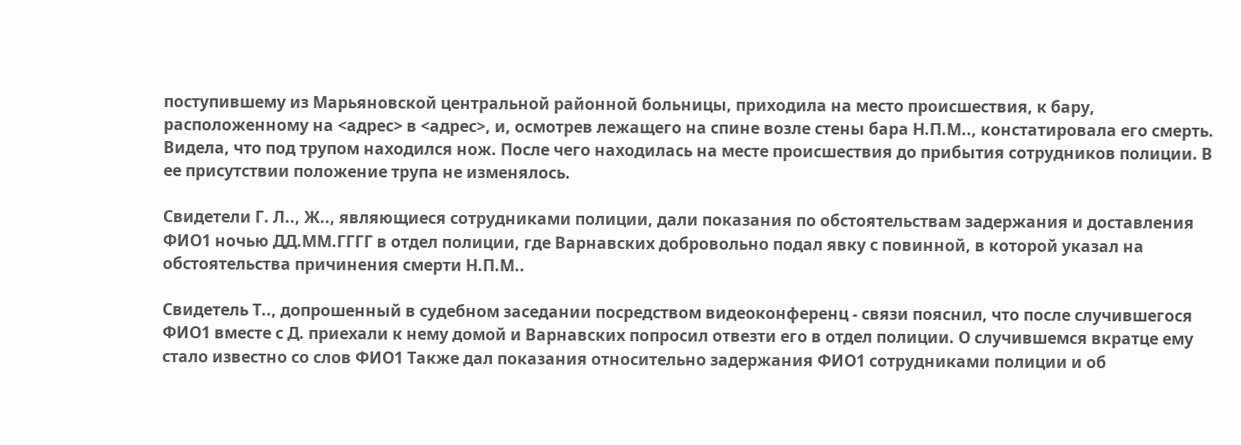поступившему из Марьяновской центральной районной больницы, приходила на место происшествия, к бару, расположенному на <адрес> в <адрес>, и, осмотрев лежащего на спине возле стены бара Н.П.М.., констатировала его смерть. Видела, что под трупом находился нож. После чего находилась на месте происшествия до прибытия сотрудников полиции. В ее присутствии положение трупа не изменялось.

Свидетели Г. Л.., Ж.., являющиеся сотрудниками полиции, дали показания по обстоятельствам задержания и доставления ФИО1 ночью ДД.ММ.ГГГГ в отдел полиции, где Варнавских добровольно подал явку с повинной, в которой указал на обстоятельства причинения смерти Н.П.М..

Свидетель Т.., допрошенный в судебном заседании посредством видеоконференц - связи пояснил, что после случившегося ФИО1 вместе с Д. приехали к нему домой и Варнавских попросил отвезти его в отдел полиции. О случившемся вкратце ему стало известно со слов ФИО1 Также дал показания относительно задержания ФИО1 сотрудниками полиции и об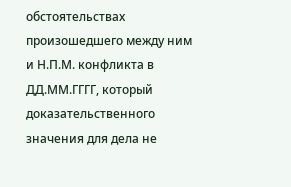обстоятельствах произошедшего между ним и Н.П.М. конфликта в ДД.ММ.ГГГГ, который доказательственного значения для дела не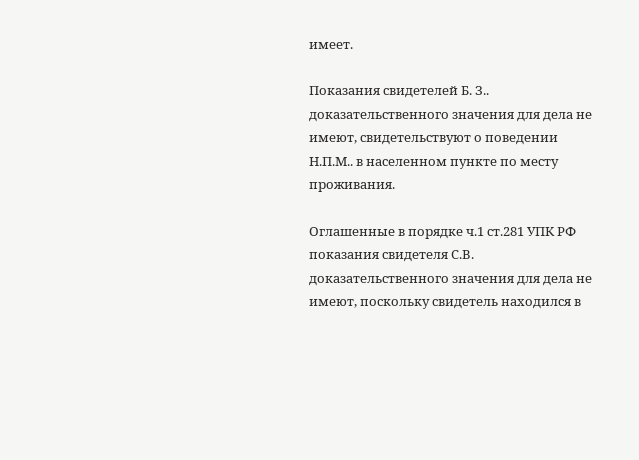имеет.

Показания свидетелей Б. З.. доказательственного значения для дела не имеют, свидетельствуют о поведении Н.П.М.. в населенном пункте по месту проживания.

Оглашенные в порядке ч.1 ст.281 УПК РФ показания свидетеля С.В. доказательственного значения для дела не имеют, поскольку свидетель находился в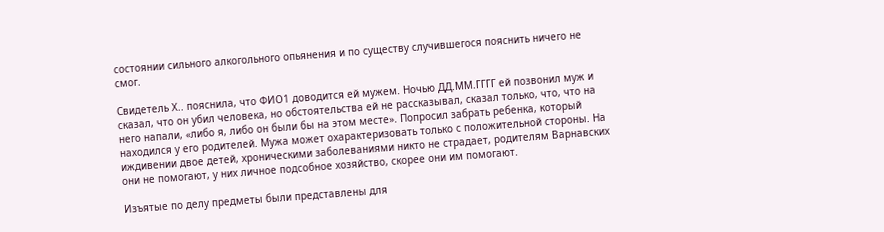состоянии сильного алкогольного опьянения и по существу случившегося пояснить ничего не смог.

Свидетель Х.. пояснила, что ФИО1 доводится ей мужем. Ночью ДД.ММ.ГГГГ ей позвонил муж и сказал, что он убил человека, но обстоятельства ей не рассказывал, сказал только, что, что на него напали, «либо я, либо он были бы на этом месте». Попросил забрать ребенка, который находился у его родителей. Мужа может охарактеризовать только с положительной стороны. На иждивении двое детей, хроническими заболеваниями никто не страдает, родителям Варнавских они не помогают, у них личное подсобное хозяйство, скорее они им помогают.

Изъятые по делу предметы были представлены для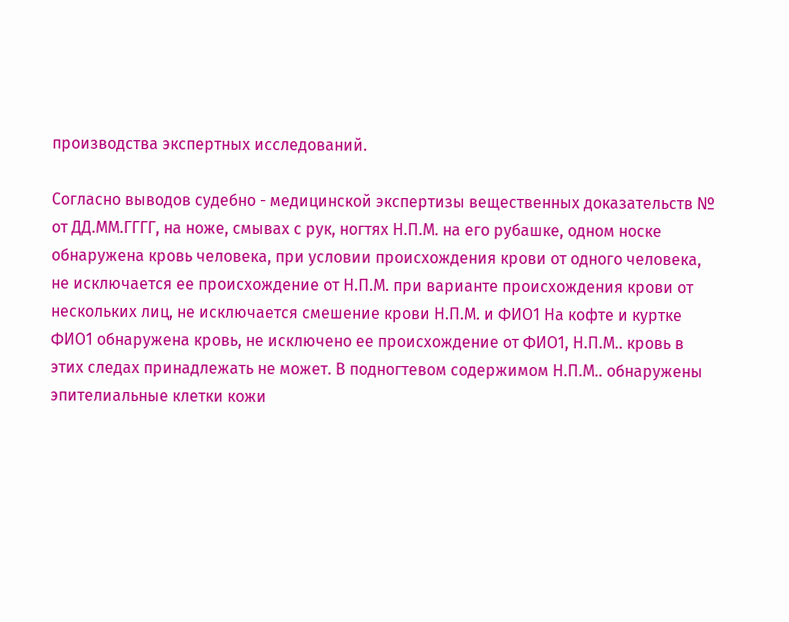производства экспертных исследований.

Согласно выводов судебно - медицинской экспертизы вещественных доказательств № от ДД.ММ.ГГГГ, на ноже, смывах с рук, ногтях Н.П.М. на его рубашке, одном носке обнаружена кровь человека, при условии происхождения крови от одного человека, не исключается ее происхождение от Н.П.М. при варианте происхождения крови от нескольких лиц, не исключается смешение крови Н.П.М. и ФИО1 На кофте и куртке ФИО1 обнаружена кровь, не исключено ее происхождение от ФИО1, Н.П.М.. кровь в этих следах принадлежать не может. В подногтевом содержимом Н.П.М.. обнаружены эпителиальные клетки кожи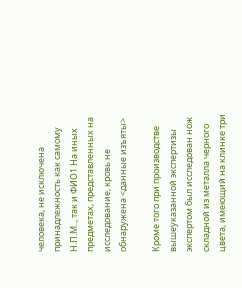человека, не исключена принадлежность как самому Н.П.М.., так и ФИО1 На иных предметах, представленных на исследование, кровь не обнаружена <данные изъяты>

Кроме того при производстве вышеуказанной экспертизы экспертом был исследован нож складной из металла черного цвета, имеющий на клинке три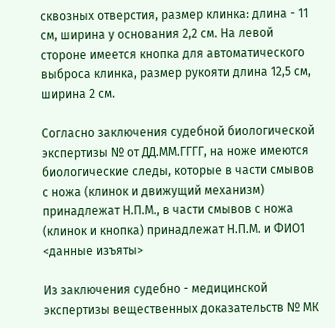сквозных отверстия, размер клинка: длина - 11 см, ширина у основания 2,2 см. На левой стороне имеется кнопка для автоматического выброса клинка, размер рукояти длина 12,5 см, ширина 2 см.

Согласно заключения судебной биологической экспертизы № от ДД.ММ.ГГГГ, на ноже имеются биологические следы, которые в части смывов с ножа (клинок и движущий механизм) принадлежат Н.П.М., в части смывов с ножа (клинок и кнопка) принадлежат Н.П.М. и ФИО1 <данные изъяты>

Из заключения судебно - медицинской экспертизы вещественных доказательств № МК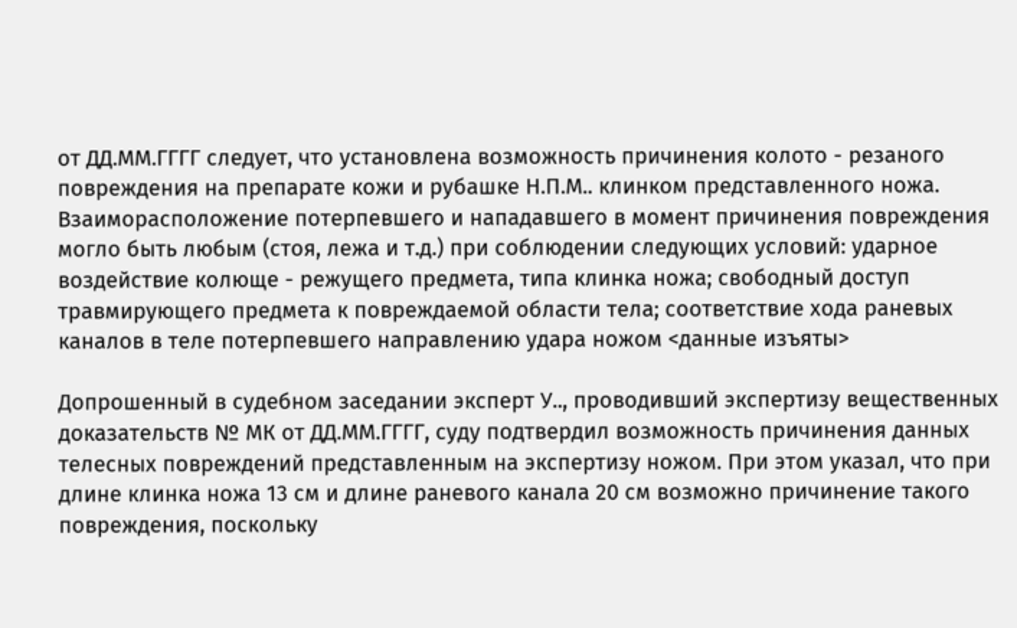от ДД.ММ.ГГГГ следует, что установлена возможность причинения колото - резаного повреждения на препарате кожи и рубашке Н.П.М.. клинком представленного ножа. Взаиморасположение потерпевшего и нападавшего в момент причинения повреждения могло быть любым (стоя, лежа и т.д.) при соблюдении следующих условий: ударное воздействие колюще - режущего предмета, типа клинка ножа; свободный доступ травмирующего предмета к повреждаемой области тела; соответствие хода раневых каналов в теле потерпевшего направлению удара ножом <данные изъяты>

Допрошенный в судебном заседании эксперт У.., проводивший экспертизу вещественных доказательств № МК от ДД.ММ.ГГГГ, суду подтвердил возможность причинения данных телесных повреждений представленным на экспертизу ножом. При этом указал, что при длине клинка ножа 13 см и длине раневого канала 20 см возможно причинение такого повреждения, поскольку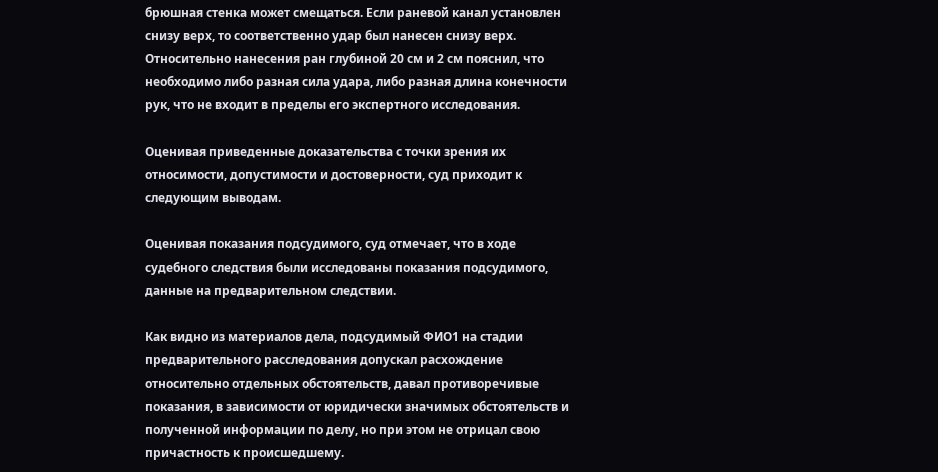брюшная стенка может смещаться. Если раневой канал установлен снизу верх, то соответственно удар был нанесен снизу верх. Относительно нанесения ран глубиной 20 см и 2 см пояснил, что необходимо либо разная сила удара, либо разная длина конечности рук, что не входит в пределы его экспертного исследования.

Оценивая приведенные доказательства с точки зрения их относимости, допустимости и достоверности, суд приходит к следующим выводам.

Оценивая показания подсудимого, суд отмечает, что в ходе судебного следствия были исследованы показания подсудимого, данные на предварительном следствии.

Как видно из материалов дела, подсудимый ФИО1 на стадии предварительного расследования допускал расхождение относительно отдельных обстоятельств, давал противоречивые показания, в зависимости от юридически значимых обстоятельств и полученной информации по делу, но при этом не отрицал свою причастность к происшедшему.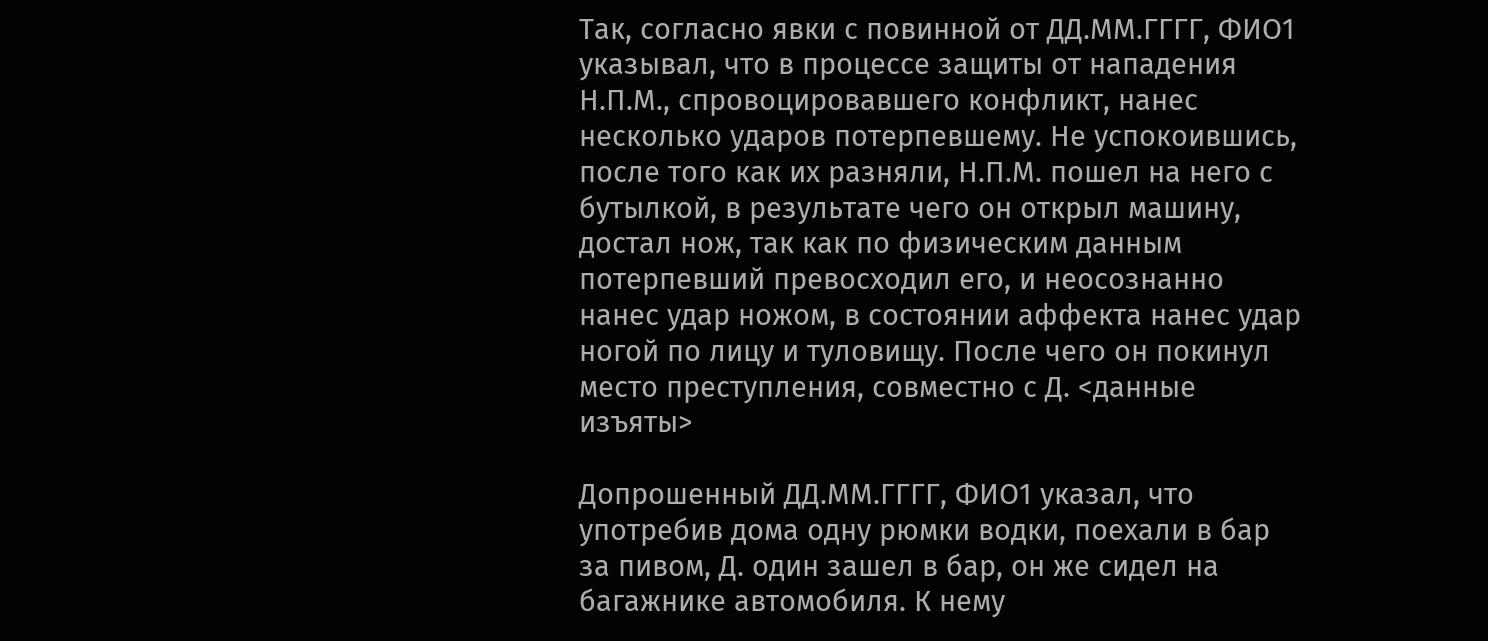Так, согласно явки с повинной от ДД.ММ.ГГГГ, ФИО1 указывал, что в процессе защиты от нападения Н.П.М., спровоцировавшего конфликт, нанес несколько ударов потерпевшему. Не успокоившись, после того как их разняли, Н.П.М. пошел на него с бутылкой, в результате чего он открыл машину, достал нож, так как по физическим данным потерпевший превосходил его, и неосознанно нанес удар ножом, в состоянии аффекта нанес удар ногой по лицу и туловищу. После чего он покинул место преступления, совместно с Д. <данные изъяты>

Допрошенный ДД.ММ.ГГГГ, ФИО1 указал, что употребив дома одну рюмки водки, поехали в бар за пивом, Д. один зашел в бар, он же сидел на багажнике автомобиля. К нему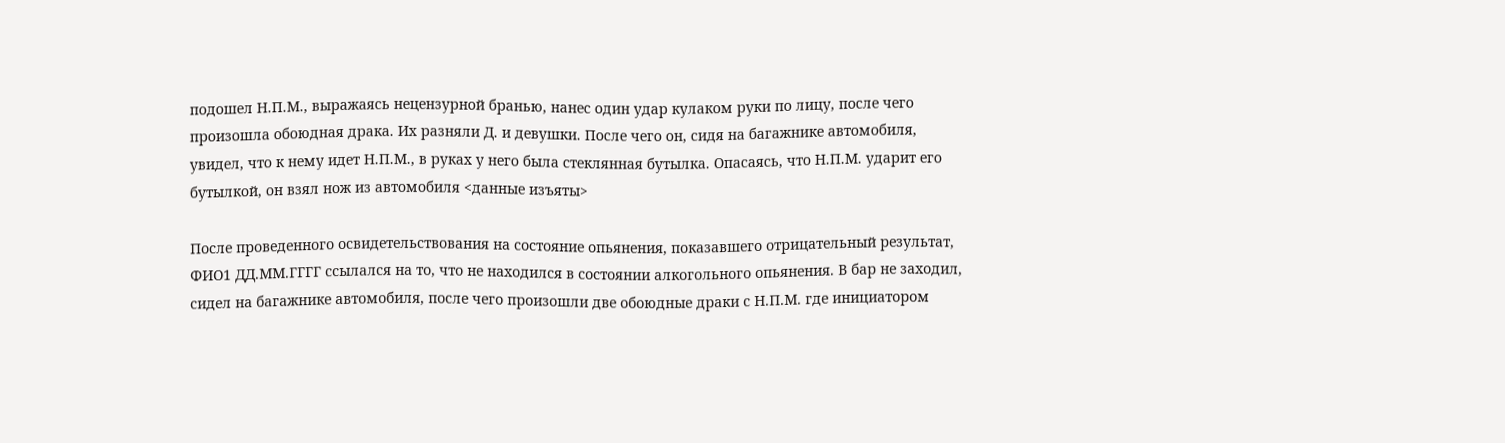подошел Н.П.М., выражаясь нецензурной бранью, нанес один удар кулаком руки по лицу, после чего произошла обоюдная драка. Их разняли Д. и девушки. После чего он, сидя на багажнике автомобиля, увидел, что к нему идет Н.П.М., в руках у него была стеклянная бутылка. Опасаясь, что Н.П.М. ударит его бутылкой, он взял нож из автомобиля <данные изъяты>

После проведенного освидетельствования на состояние опьянения, показавшего отрицательный результат, ФИО1 ДД.ММ.ГГГГ ссылался на то, что не находился в состоянии алкогольного опьянения. В бар не заходил, сидел на багажнике автомобиля, после чего произошли две обоюдные драки с Н.П.М. где инициатором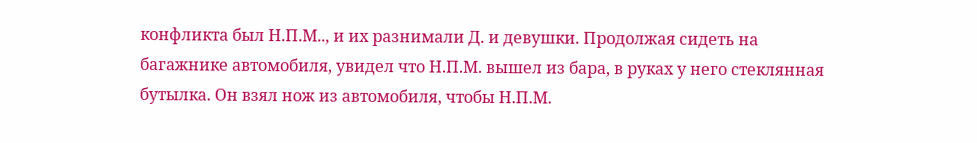конфликта был Н.П.М.., и их разнимали Д. и девушки. Продолжая сидеть на багажнике автомобиля, увидел что Н.П.М. вышел из бара, в руках у него стеклянная бутылка. Он взял нож из автомобиля, чтобы Н.П.М.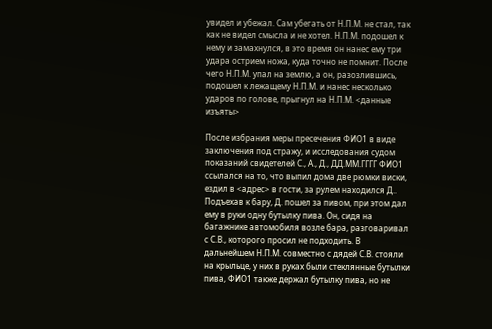увидел и убежал. Сам убегать от Н.П.М. не стал, так как не видел смысла и не хотел. Н.П.М. подошел к нему и замахнулся, в это время он нанес ему три удара острием ножа, куда точно не помнит. После чего Н.П.М. упал на землю, а он, разозлившись, подошел к лежащему Н.П.М. и нанес несколько ударов по голове, прыгнул на Н.П.М. <данные изъяты>

После избрания меры пресечения ФИО1 в виде заключения под стражу, и исследования судом показаний свидетелей С., А., Д., ДД.ММ.ГГГГ ФИО1 ссылался на то, что выпил дома две рюмки виски, ездил в <адрес> в гости, за рулем находился Д.. Подъехав к бару, Д. пошел за пивом, при этом дал ему в руки одну бутылку пива. Он, сидя на багажнике автомобиля возле бара, разговаривал с С.В., которого просил не подходить. В дальнейшем Н.П.М. совместно с дядей С.В. стояли на крыльце, у них в руках были стеклянные бутылки пива, ФИО1 также держал бутылку пива, но не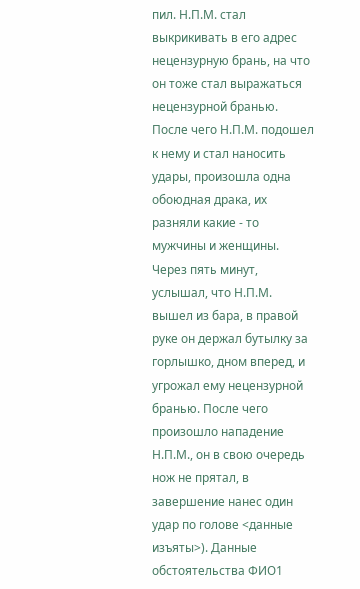пил. Н.П.М. стал выкрикивать в его адрес нецензурную брань, на что он тоже стал выражаться нецензурной бранью. После чего Н.П.М. подошел к нему и стал наносить удары, произошла одна обоюдная драка, их разняли какие - то мужчины и женщины. Через пять минут, услышал, что Н.П.М. вышел из бара, в правой руке он держал бутылку за горлышко, дном вперед, и угрожал ему нецензурной бранью. После чего произошло нападение Н.П.М., он в свою очередь нож не прятал, в завершение нанес один удар по голове <данные изъяты>). Данные обстоятельства ФИО1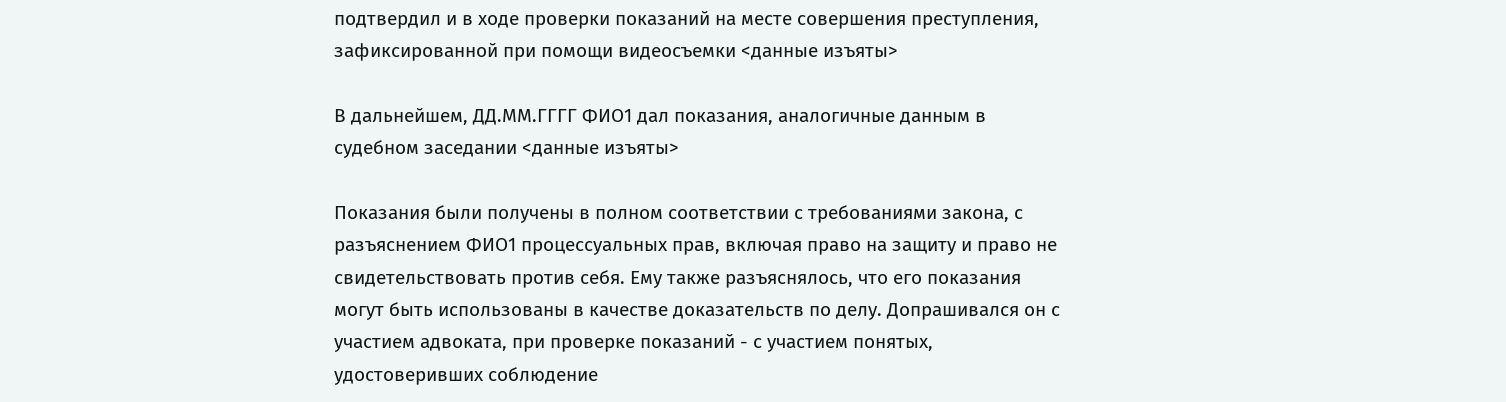подтвердил и в ходе проверки показаний на месте совершения преступления, зафиксированной при помощи видеосъемки <данные изъяты>

В дальнейшем, ДД.ММ.ГГГГ ФИО1 дал показания, аналогичные данным в судебном заседании <данные изъяты>

Показания были получены в полном соответствии с требованиями закона, с разъяснением ФИО1 процессуальных прав, включая право на защиту и право не свидетельствовать против себя. Ему также разъяснялось, что его показания могут быть использованы в качестве доказательств по делу. Допрашивался он с участием адвоката, при проверке показаний - с участием понятых, удостоверивших соблюдение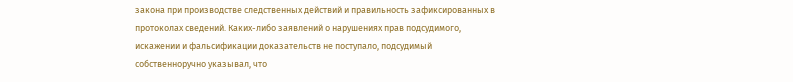закона при производстве следственных действий и правильность зафиксированных в протоколах сведений. Каких-либо заявлений о нарушениях прав подсудимого, искажении и фальсификации доказательств не поступало, подсудимый собственноручно указывал, что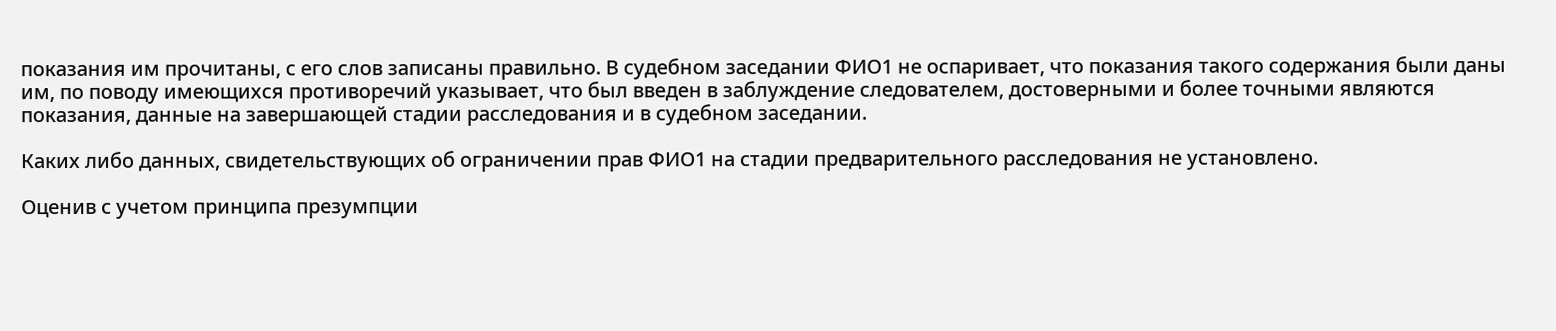показания им прочитаны, с его слов записаны правильно. В судебном заседании ФИО1 не оспаривает, что показания такого содержания были даны им, по поводу имеющихся противоречий указывает, что был введен в заблуждение следователем, достоверными и более точными являются показания, данные на завершающей стадии расследования и в судебном заседании.

Каких либо данных, свидетельствующих об ограничении прав ФИО1 на стадии предварительного расследования не установлено.

Оценив с учетом принципа презумпции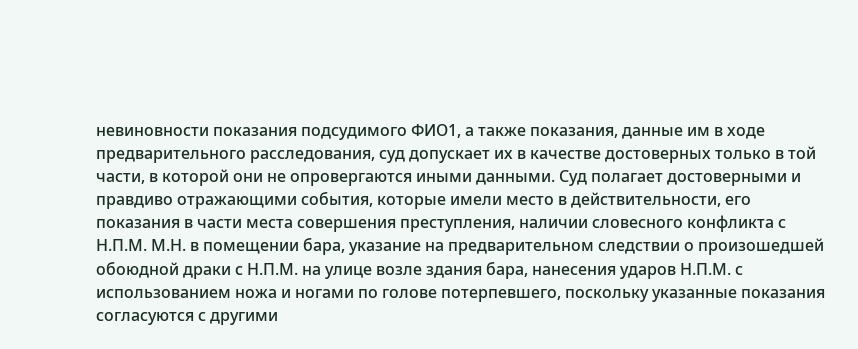невиновности показания подсудимого ФИО1, а также показания, данные им в ходе предварительного расследования, суд допускает их в качестве достоверных только в той части, в которой они не опровергаются иными данными. Суд полагает достоверными и правдиво отражающими события, которые имели место в действительности, его показания в части места совершения преступления, наличии словесного конфликта с Н.П.М. М.Н. в помещении бара, указание на предварительном следствии о произошедшей обоюдной драки с Н.П.М. на улице возле здания бара, нанесения ударов Н.П.М. с использованием ножа и ногами по голове потерпевшего, поскольку указанные показания согласуются с другими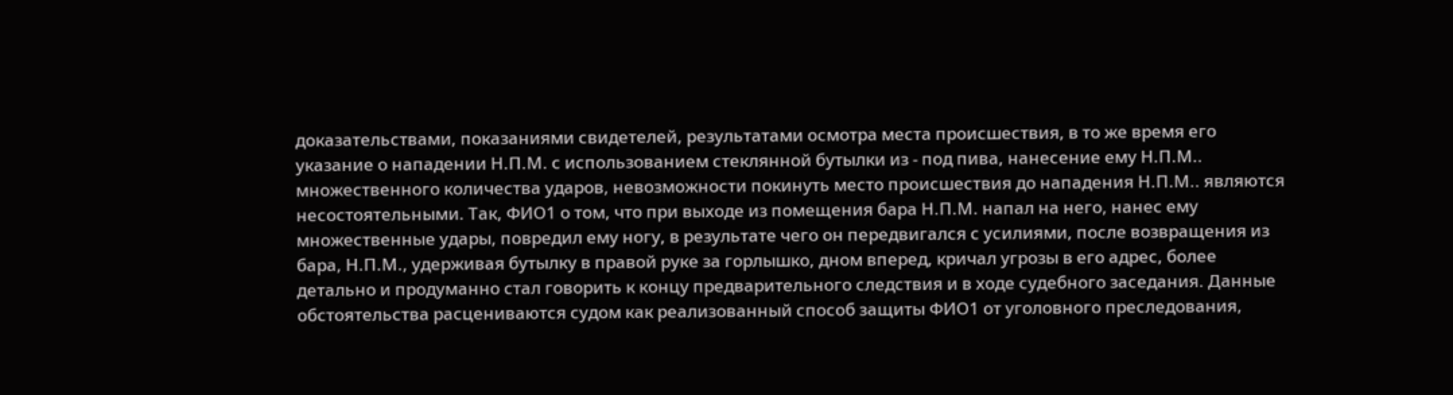доказательствами, показаниями свидетелей, результатами осмотра места происшествия, в то же время его указание о нападении Н.П.М. с использованием стеклянной бутылки из - под пива, нанесение ему Н.П.М.. множественного количества ударов, невозможности покинуть место происшествия до нападения Н.П.М.. являются несостоятельными. Так, ФИО1 о том, что при выходе из помещения бара Н.П.М. напал на него, нанес ему множественные удары, повредил ему ногу, в результате чего он передвигался с усилиями, после возвращения из бара, Н.П.М., удерживая бутылку в правой руке за горлышко, дном вперед, кричал угрозы в его адрес, более детально и продуманно стал говорить к концу предварительного следствия и в ходе судебного заседания. Данные обстоятельства расцениваются судом как реализованный способ защиты ФИО1 от уголовного преследования,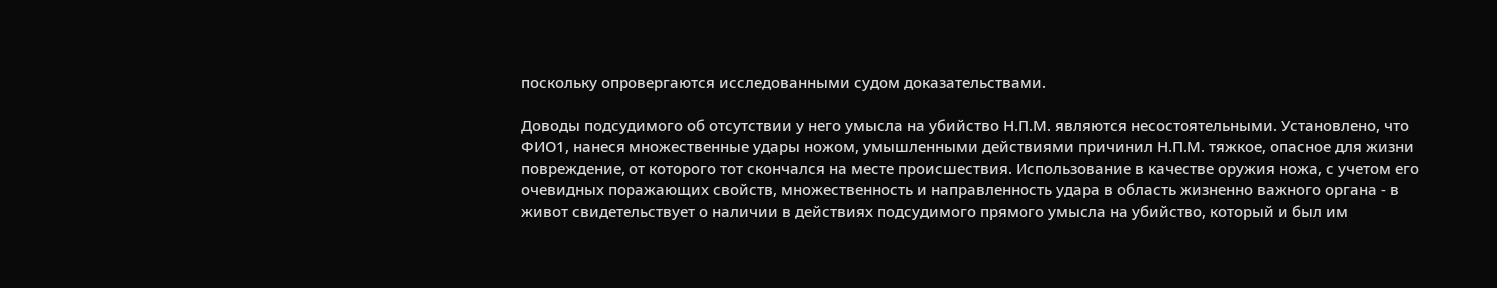поскольку опровергаются исследованными судом доказательствами.

Доводы подсудимого об отсутствии у него умысла на убийство Н.П.М. являются несостоятельными. Установлено, что ФИО1, нанеся множественные удары ножом, умышленными действиями причинил Н.П.М. тяжкое, опасное для жизни повреждение, от которого тот скончался на месте происшествия. Использование в качестве оружия ножа, с учетом его очевидных поражающих свойств, множественность и направленность удара в область жизненно важного органа - в живот свидетельствует о наличии в действиях подсудимого прямого умысла на убийство, который и был им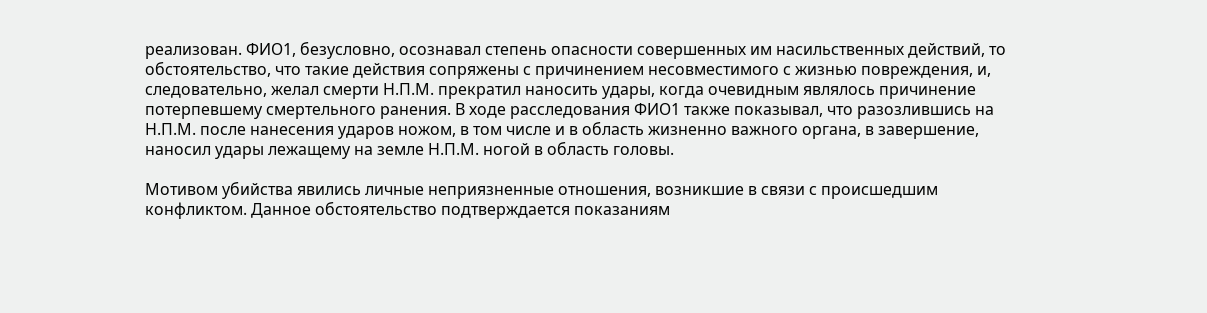реализован. ФИО1, безусловно, осознавал степень опасности совершенных им насильственных действий, то обстоятельство, что такие действия сопряжены с причинением несовместимого с жизнью повреждения, и, следовательно, желал смерти Н.П.М. прекратил наносить удары, когда очевидным являлось причинение потерпевшему смертельного ранения. В ходе расследования ФИО1 также показывал, что разозлившись на Н.П.М. после нанесения ударов ножом, в том числе и в область жизненно важного органа, в завершение, наносил удары лежащему на земле Н.П.М. ногой в область головы.

Мотивом убийства явились личные неприязненные отношения, возникшие в связи с происшедшим конфликтом. Данное обстоятельство подтверждается показаниям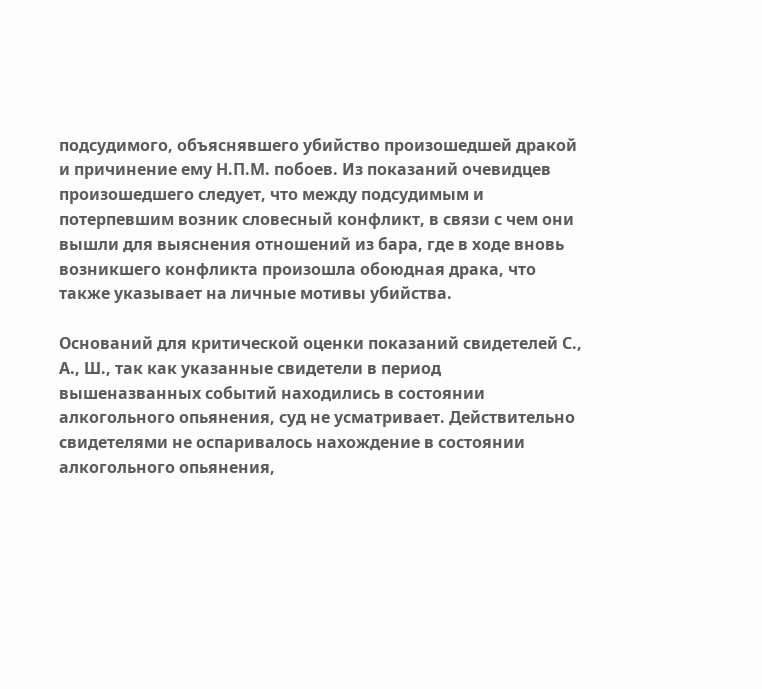подсудимого, объяснявшего убийство произошедшей дракой и причинение ему Н.П.М. побоев. Из показаний очевидцев произошедшего следует, что между подсудимым и потерпевшим возник словесный конфликт, в связи с чем они вышли для выяснения отношений из бара, где в ходе вновь возникшего конфликта произошла обоюдная драка, что также указывает на личные мотивы убийства.

Оснований для критической оценки показаний свидетелей С., А., Ш., так как указанные свидетели в период вышеназванных событий находились в состоянии алкогольного опьянения, суд не усматривает. Действительно свидетелями не оспаривалось нахождение в состоянии алкогольного опьянения,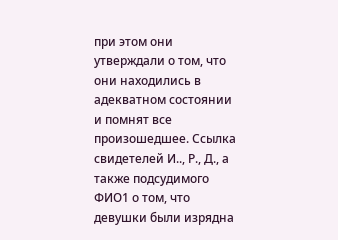при этом они утверждали о том, что они находились в адекватном состоянии и помнят все произошедшее. Ссылка свидетелей И.., Р., Д., а также подсудимого ФИО1 о том, что девушки были изрядна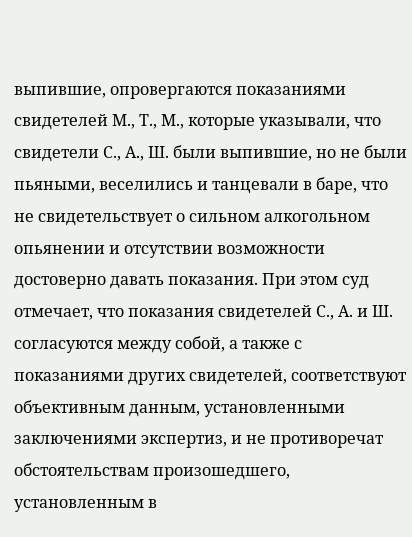выпившие, опровергаются показаниями свидетелей М., Т., М., которые указывали, что свидетели С., А., Ш. были выпившие, но не были пьяными, веселились и танцевали в баре, что не свидетельствует о сильном алкогольном опьянении и отсутствии возможности достоверно давать показания. При этом суд отмечает, что показания свидетелей С., А. и Ш. согласуются между собой, а также с показаниями других свидетелей, соответствуют объективным данным, установленными заключениями экспертиз, и не противоречат обстоятельствам произошедшего, установленным в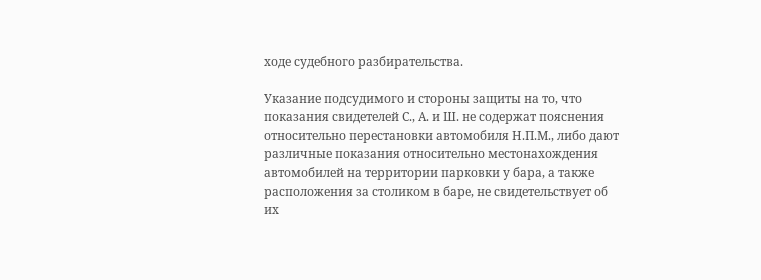ходе судебного разбирательства.

Указание подсудимого и стороны защиты на то, что показания свидетелей С., А. и Ш. не содержат пояснения относительно перестановки автомобиля Н.П.М., либо дают различные показания относительно местонахождения автомобилей на территории парковки у бара, а также расположения за столиком в баре, не свидетельствует об их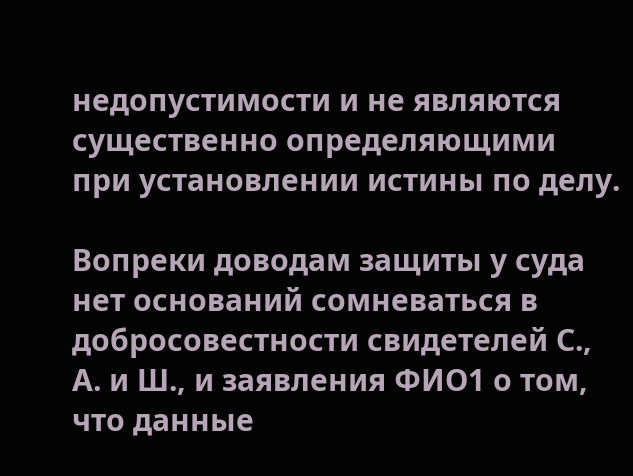недопустимости и не являются существенно определяющими при установлении истины по делу.

Вопреки доводам защиты у суда нет оснований сомневаться в добросовестности свидетелей С., А. и Ш., и заявления ФИО1 о том, что данные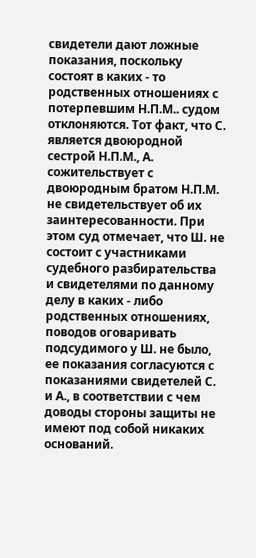свидетели дают ложные показания, поскольку состоят в каких - то родственных отношениях с потерпевшим Н.П.М.. судом отклоняются. Тот факт, что С. является двоюродной сестрой Н.П.М., А. сожительствует с двоюродным братом Н.П.М. не свидетельствует об их заинтересованности. При этом суд отмечает, что Ш. не состоит с участниками судебного разбирательства и свидетелями по данному делу в каких - либо родственных отношениях, поводов оговаривать подсудимого у Ш. не было, ее показания согласуются с показаниями свидетелей С. и А., в соответствии с чем доводы стороны защиты не имеют под собой никаких оснований.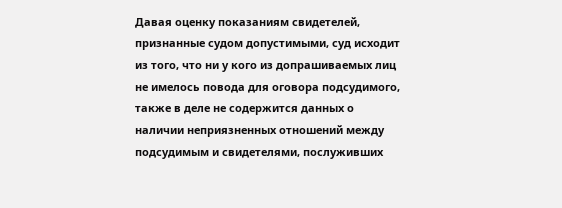Давая оценку показаниям свидетелей, признанные судом допустимыми, суд исходит из того, что ни у кого из допрашиваемых лиц не имелось повода для оговора подсудимого, также в деле не содержится данных о наличии неприязненных отношений между подсудимым и свидетелями, послуживших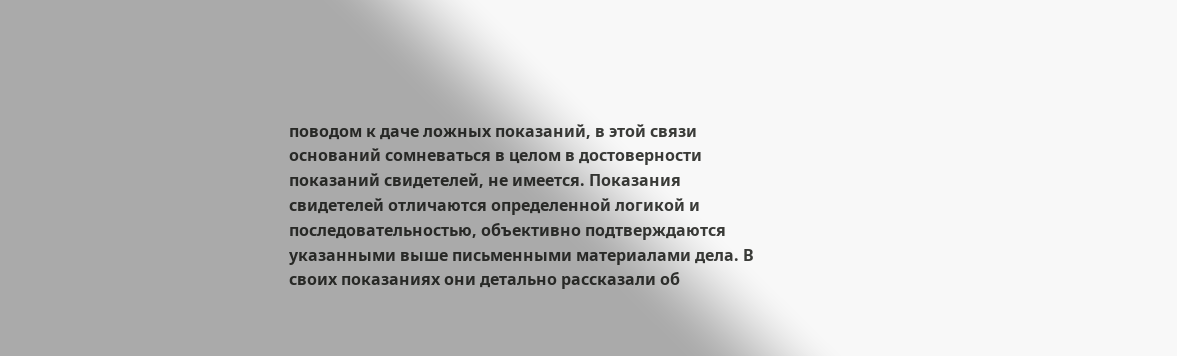поводом к даче ложных показаний, в этой связи оснований сомневаться в целом в достоверности показаний свидетелей, не имеется. Показания свидетелей отличаются определенной логикой и последовательностью, объективно подтверждаются указанными выше письменными материалами дела. В своих показаниях они детально рассказали об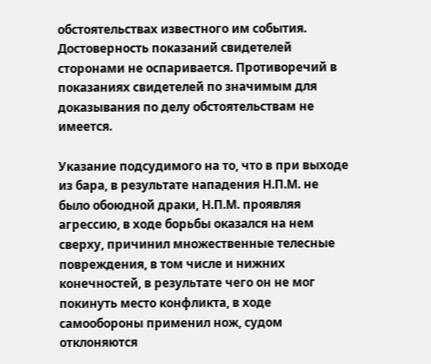обстоятельствах известного им события. Достоверность показаний свидетелей сторонами не оспаривается. Противоречий в показаниях свидетелей по значимым для доказывания по делу обстоятельствам не имеется.

Указание подсудимого на то, что в при выходе из бара, в результате нападения Н.П.М. не было обоюдной драки, Н.П.М. проявляя агрессию, в ходе борьбы оказался на нем сверху, причинил множественные телесные повреждения, в том числе и нижних конечностей, в результате чего он не мог покинуть место конфликта, в ходе самообороны применил нож, судом отклоняются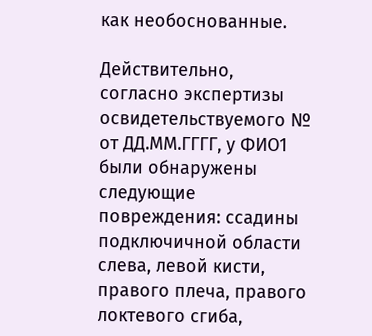как необоснованные.

Действительно, согласно экспертизы освидетельствуемого № от ДД.ММ.ГГГГ, у ФИО1 были обнаружены следующие повреждения: ссадины подключичной области слева, левой кисти, правого плеча, правого локтевого сгиба,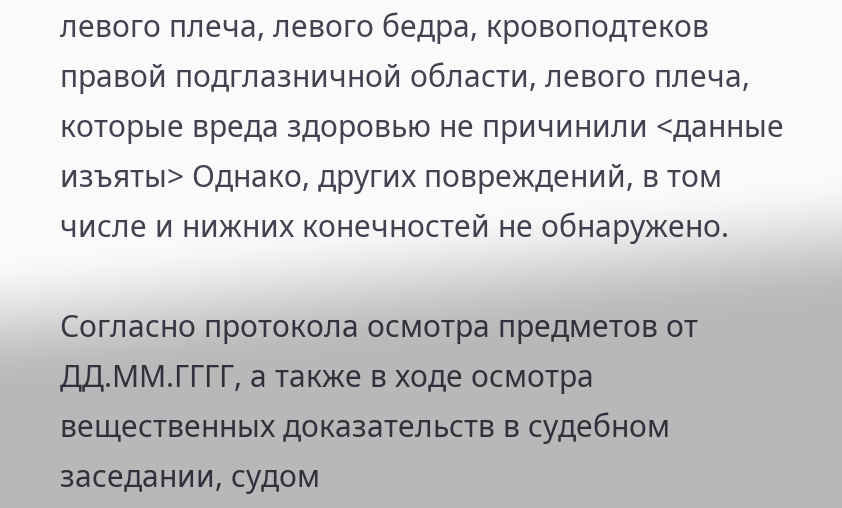левого плеча, левого бедра, кровоподтеков правой подглазничной области, левого плеча, которые вреда здоровью не причинили <данные изъяты> Однако, других повреждений, в том числе и нижних конечностей не обнаружено.

Согласно протокола осмотра предметов от ДД.ММ.ГГГГ, а также в ходе осмотра вещественных доказательств в судебном заседании, судом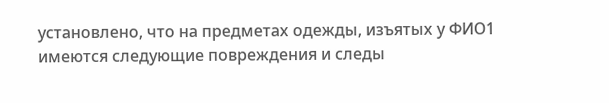установлено, что на предметах одежды, изъятых у ФИО1 имеются следующие повреждения и следы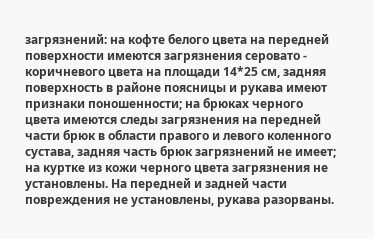загрязнений: на кофте белого цвета на передней поверхности имеются загрязнения серовато - коричневого цвета на площади 14*25 см, задняя поверхность в районе поясницы и рукава имеют признаки поношенности; на брюках черного цвета имеются следы загрязнения на передней части брюк в области правого и левого коленного сустава, задняя часть брюк загрязнений не имеет; на куртке из кожи черного цвета загрязнения не установлены. На передней и задней части повреждения не установлены, рукава разорваны.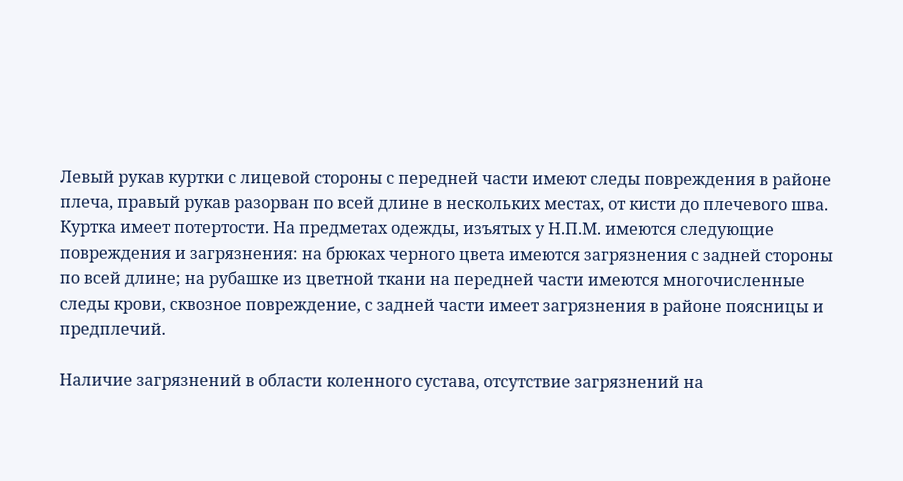Левый рукав куртки с лицевой стороны с передней части имеют следы повреждения в районе плеча, правый рукав разорван по всей длине в нескольких местах, от кисти до плечевого шва. Куртка имеет потертости. На предметах одежды, изъятых у Н.П.М. имеются следующие повреждения и загрязнения: на брюках черного цвета имеются загрязнения с задней стороны по всей длине; на рубашке из цветной ткани на передней части имеются многочисленные следы крови, сквозное повреждение, с задней части имеет загрязнения в районе поясницы и предплечий.

Наличие загрязнений в области коленного сустава, отсутствие загрязнений на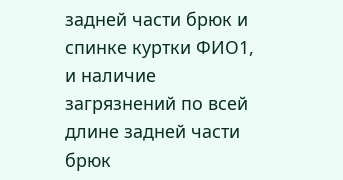задней части брюк и спинке куртки ФИО1, и наличие загрязнений по всей длине задней части брюк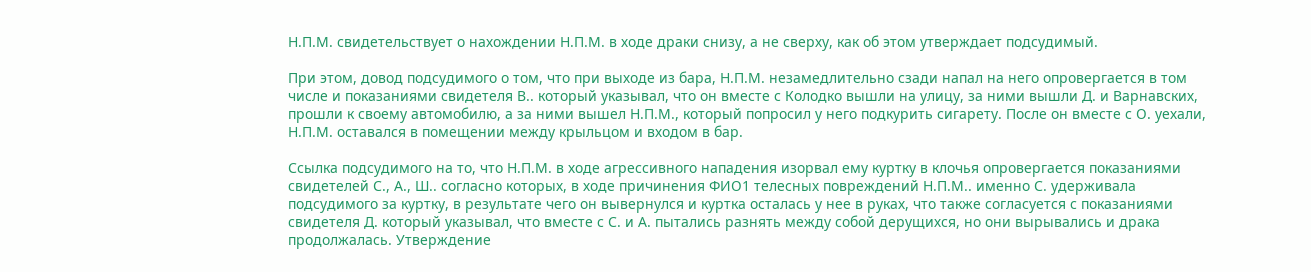Н.П.М. свидетельствует о нахождении Н.П.М. в ходе драки снизу, а не сверху, как об этом утверждает подсудимый.

При этом, довод подсудимого о том, что при выходе из бара, Н.П.М. незамедлительно сзади напал на него опровергается в том числе и показаниями свидетеля В.. который указывал, что он вместе с Колодко вышли на улицу, за ними вышли Д. и Варнавских, прошли к своему автомобилю, а за ними вышел Н.П.М., который попросил у него подкурить сигарету. После он вместе с О. уехали, Н.П.М. оставался в помещении между крыльцом и входом в бар.

Ссылка подсудимого на то, что Н.П.М. в ходе агрессивного нападения изорвал ему куртку в клочья опровергается показаниями свидетелей С., А., Ш.. согласно которых, в ходе причинения ФИО1 телесных повреждений Н.П.М.. именно С. удерживала подсудимого за куртку, в результате чего он вывернулся и куртка осталась у нее в руках, что также согласуется с показаниями свидетеля Д. который указывал, что вместе с С. и А. пытались разнять между собой дерущихся, но они вырывались и драка продолжалась. Утверждение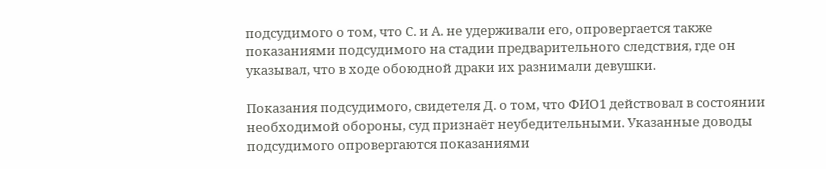подсудимого о том, что С. и А. не удерживали его, опровергается также показаниями подсудимого на стадии предварительного следствия, где он указывал, что в ходе обоюдной драки их разнимали девушки.

Показания подсудимого, свидетеля Д. о том, что ФИО1 действовал в состоянии необходимой обороны, суд признаёт неубедительными. Указанные доводы подсудимого опровергаются показаниями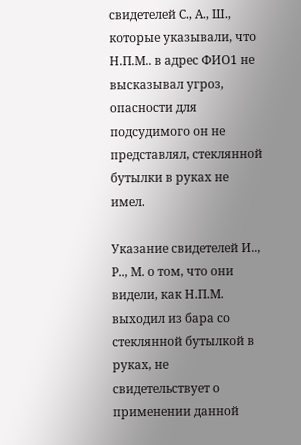свидетелей С., А., Ш., которые указывали, что Н.П.М.. в адрес ФИО1 не высказывал угроз, опасности для подсудимого он не представлял, стеклянной бутылки в руках не имел.

Указание свидетелей И.., Р.., М. о том, что они видели, как Н.П.М. выходил из бара со стеклянной бутылкой в руках, не свидетельствует о применении данной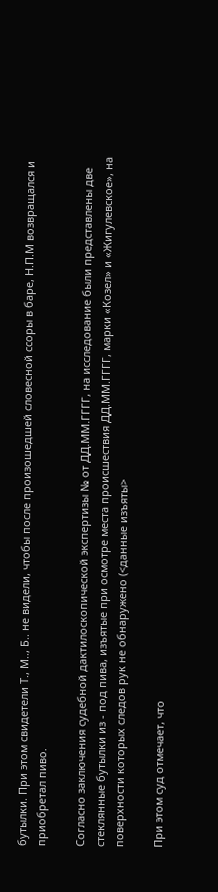бутылки. При этом свидетели Т., М.., Б.. не видели, чтобы после произошедшей словесной ссоры в баре, Н.П.М возвращался и приобретал пиво.

Согласно заключения судебной дактилоскопической экспертизы № от ДД.ММ.ГГГГ, на исследование были представлены две стеклянные бутылки из - под пива, изъятые при осмотре места происшествия ДД.ММ.ГГГГ, марки «Козел» и «Жигулевское», на поверхности которых следов рук не обнаружено (<данные изъяты>

При этом суд отмечает, что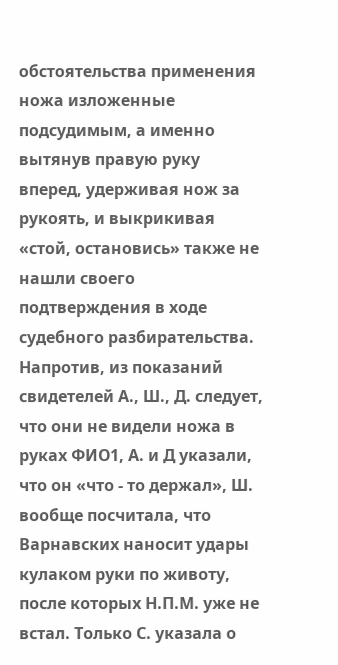обстоятельства применения ножа изложенные подсудимым, а именно вытянув правую руку вперед, удерживая нож за рукоять, и выкрикивая «стой, остановись» также не нашли своего подтверждения в ходе судебного разбирательства. Напротив, из показаний свидетелей А., Ш., Д. следует, что они не видели ножа в руках ФИО1, А. и Д указали, что он «что - то держал», Ш. вообще посчитала, что Варнавских наносит удары кулаком руки по животу, после которых Н.П.М. уже не встал. Только С. указала о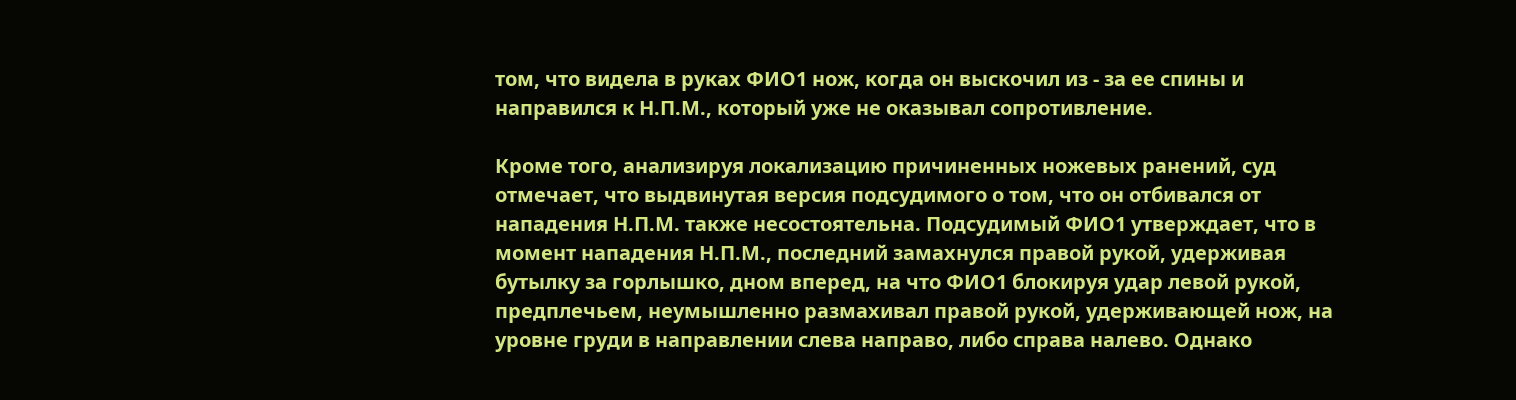том, что видела в руках ФИО1 нож, когда он выскочил из - за ее спины и направился к Н.П.М., который уже не оказывал сопротивление.

Кроме того, анализируя локализацию причиненных ножевых ранений, суд отмечает, что выдвинутая версия подсудимого о том, что он отбивался от нападения Н.П.М. также несостоятельна. Подсудимый ФИО1 утверждает, что в момент нападения Н.П.М., последний замахнулся правой рукой, удерживая бутылку за горлышко, дном вперед, на что ФИО1 блокируя удар левой рукой, предплечьем, неумышленно размахивал правой рукой, удерживающей нож, на уровне груди в направлении слева направо, либо справа налево. Однако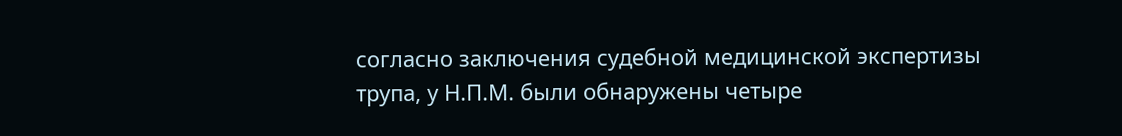согласно заключения судебной медицинской экспертизы трупа, у Н.П.М. были обнаружены четыре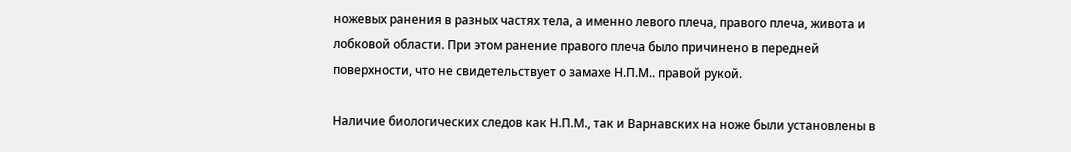ножевых ранения в разных частях тела, а именно левого плеча, правого плеча, живота и лобковой области. При этом ранение правого плеча было причинено в передней поверхности, что не свидетельствует о замахе Н.П.М.. правой рукой.

Наличие биологических следов как Н.П.М., так и Варнавских на ноже были установлены в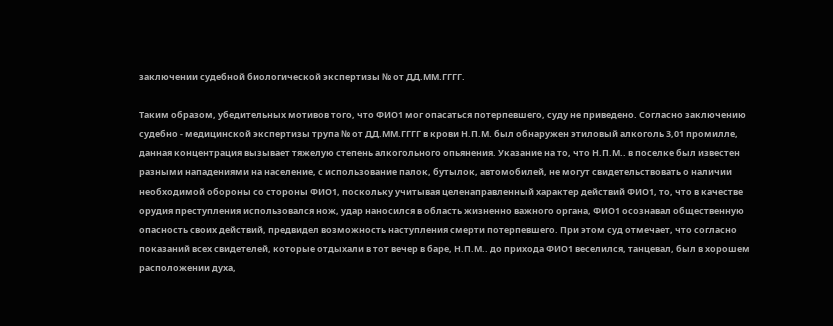заключении судебной биологической экспертизы № от ДД.ММ.ГГГГ.

Таким образом, убедительных мотивов того, что ФИО1 мог опасаться потерпевшего, суду не приведено. Согласно заключению судебно - медицинской экспертизы трупа № от ДД.ММ.ГГГГ в крови Н.П.М. был обнаружен этиловый алкоголь 3,01 промилле, данная концентрация вызывает тяжелую степень алкогольного опьянения. Указание на то, что Н.П.М.. в поселке был известен разными нападениями на население, с использование палок, бутылок, автомобилей, не могут свидетельствовать о наличии необходимой обороны со стороны ФИО1, поскольку учитывая целенаправленный характер действий ФИО1, то, что в качестве орудия преступления использовался нож, удар наносился в область жизненно важного органа, ФИО1 осознавал общественную опасность своих действий, предвидел возможность наступления смерти потерпевшего. При этом суд отмечает, что согласно показаний всех свидетелей, которые отдыхали в тот вечер в баре, Н.П.М.. до прихода ФИО1 веселился, танцевал, был в хорошем расположении духа,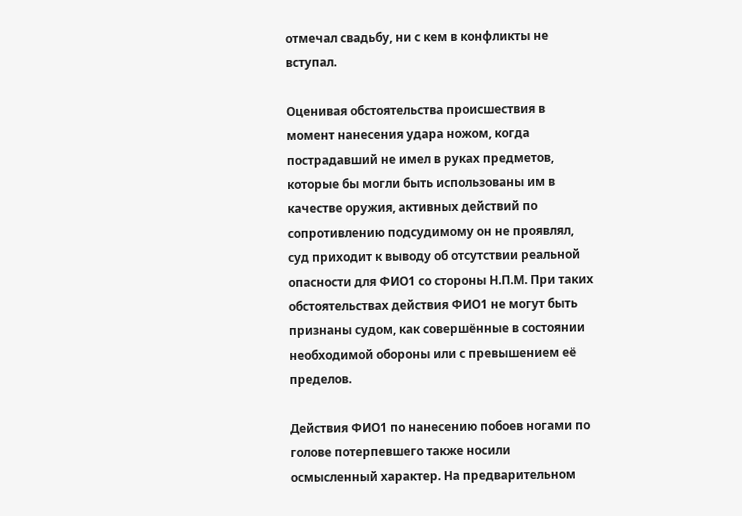отмечал свадьбу, ни с кем в конфликты не вступал.

Оценивая обстоятельства происшествия в момент нанесения удара ножом, когда пострадавший не имел в руках предметов, которые бы могли быть использованы им в качестве оружия, активных действий по сопротивлению подсудимому он не проявлял, суд приходит к выводу об отсутствии реальной опасности для ФИО1 со стороны Н.П.М. При таких обстоятельствах действия ФИО1 не могут быть признаны судом, как совершённые в состоянии необходимой обороны или с превышением её пределов.

Действия ФИО1 по нанесению побоев ногами по голове потерпевшего также носили осмысленный характер. На предварительном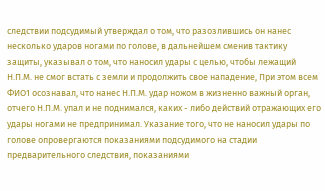следствии подсудимый утверждал о том, что разозлившись он нанес несколько ударов ногами по голове, в дальнейшем сменив тактику защиты, указывал о том, что наносил удары с целью, чтобы лежащий Н.П.М. не смог встать с земли и продолжить свое нападение, При этом всем ФИО1 осознавал, что нанес Н.П.М. удар ножом в жизненно важный орган, отчего Н.П.М. упал и не поднимался, каких - либо действий отражающих его удары ногами не предпринимал. Указание того, что не наносил удары по голове опровергаются показаниями подсудимого на стадии предварительного следствия, показаниями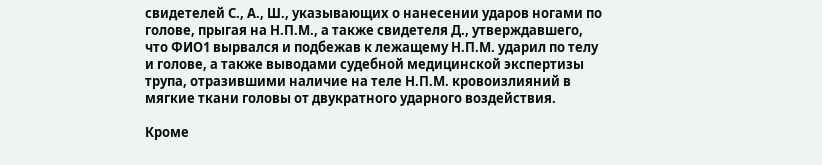свидетелей С., А., Ш., указывающих о нанесении ударов ногами по голове, прыгая на Н.П.М., а также свидетеля Д., утверждавшего, что ФИО1 вырвался и подбежав к лежащему Н.П.М. ударил по телу и голове, а также выводами судебной медицинской экспертизы трупа, отразившими наличие на теле Н.П.М. кровоизлияний в мягкие ткани головы от двукратного ударного воздействия.

Кроме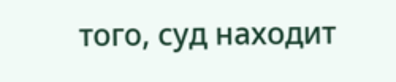того, суд находит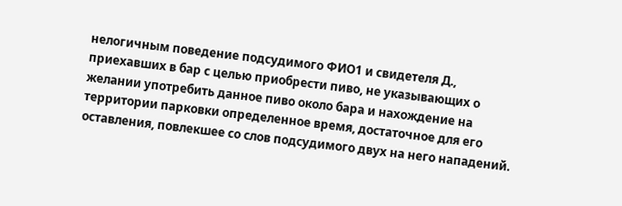нелогичным поведение подсудимого ФИО1 и свидетеля Д., приехавших в бар с целью приобрести пиво, не указывающих о желании употребить данное пиво около бара и нахождение на территории парковки определенное время, достаточное для его оставления, повлекшее со слов подсудимого двух на него нападений.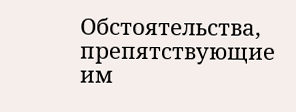Обстоятельства, препятствующие им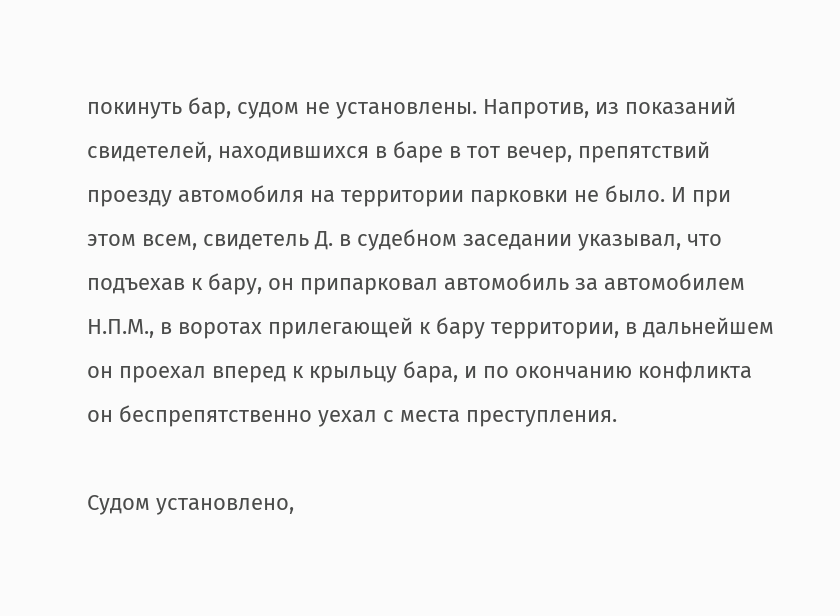покинуть бар, судом не установлены. Напротив, из показаний свидетелей, находившихся в баре в тот вечер, препятствий проезду автомобиля на территории парковки не было. И при этом всем, свидетель Д. в судебном заседании указывал, что подъехав к бару, он припарковал автомобиль за автомобилем Н.П.М., в воротах прилегающей к бару территории, в дальнейшем он проехал вперед к крыльцу бара, и по окончанию конфликта он беспрепятственно уехал с места преступления.

Судом установлено,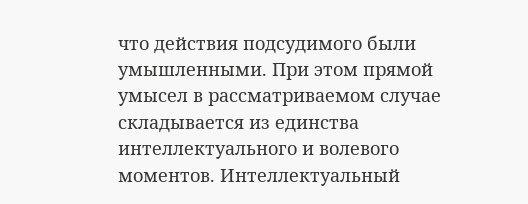что действия подсудимого были умышленными. При этом прямой умысел в рассматриваемом случае складывается из единства интеллектуального и волевого моментов. Интеллектуальный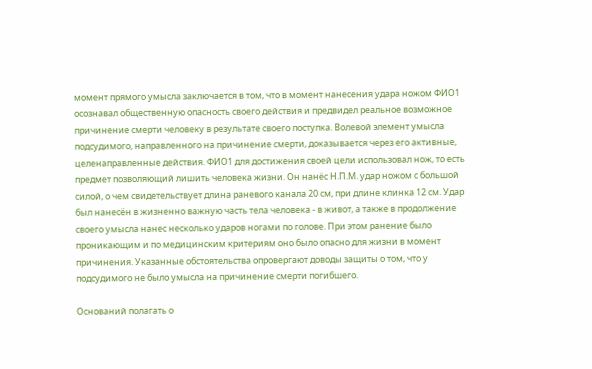момент прямого умысла заключается в том, что в момент нанесения удара ножом ФИО1 осознавал общественную опасность своего действия и предвидел реальное возможное причинение смерти человеку в результате своего поступка. Волевой элемент умысла подсудимого, направленного на причинение смерти, доказывается через его активные, целенаправленные действия. ФИО1 для достижения своей цели использовал нож, то есть предмет позволяющий лишить человека жизни. Он нанёс Н.П.М. удар ножом с большой силой, о чем свидетельствует длина раневого канала 20 см, при длине клинка 12 см. Удар был нанесён в жизненно важную часть тела человека - в живот, а также в продолжение своего умысла нанес несколько ударов ногами по голове. При этом ранение было проникающим и по медицинским критериям оно было опасно для жизни в момент причинения. Указанные обстоятельства опровергают доводы защиты о том, что у подсудимого не было умысла на причинение смерти погибшего.

Оснований полагать о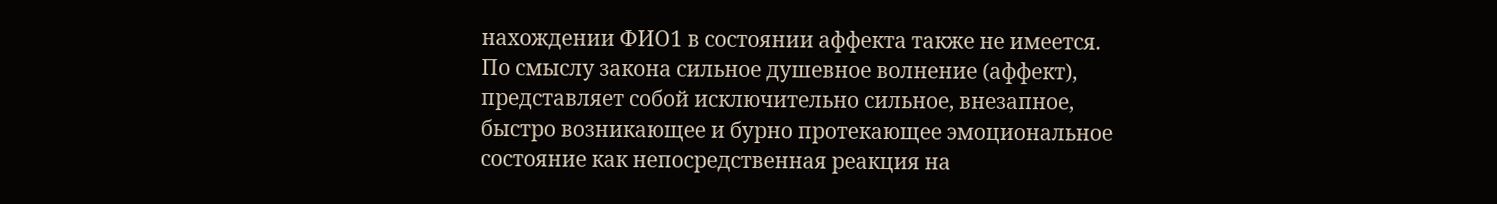нахождении ФИО1 в состоянии аффекта также не имеется. По смыслу закона сильное душевное волнение (аффект), представляет собой исключительно сильное, внезапное, быстро возникающее и бурно протекающее эмоциональное состояние как непосредственная реакция на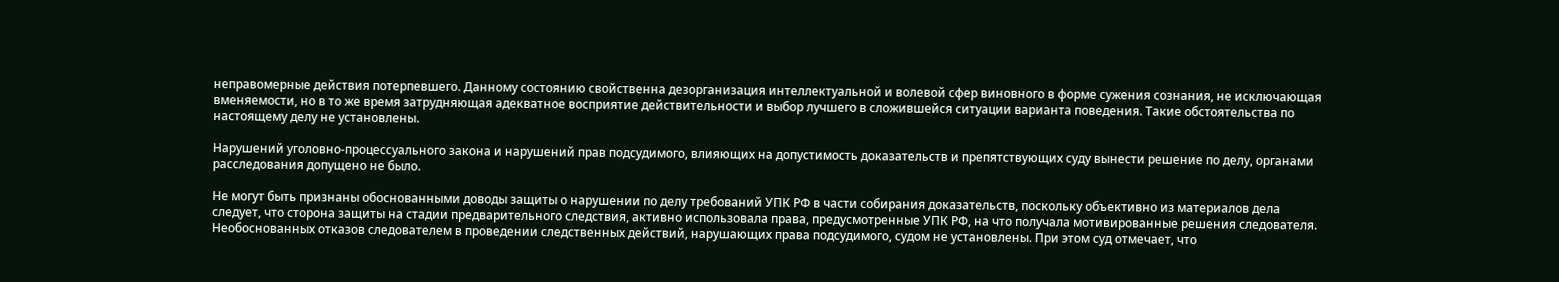неправомерные действия потерпевшего. Данному состоянию свойственна дезорганизация интеллектуальной и волевой сфер виновного в форме сужения сознания, не исключающая вменяемости, но в то же время затрудняющая адекватное восприятие действительности и выбор лучшего в сложившейся ситуации варианта поведения. Такие обстоятельства по настоящему делу не установлены.

Нарушений уголовно-процессуального закона и нарушений прав подсудимого, влияющих на допустимость доказательств и препятствующих суду вынести решение по делу, органами расследования допущено не было.

Не могут быть признаны обоснованными доводы защиты о нарушении по делу требований УПК РФ в части собирания доказательств, поскольку объективно из материалов дела следует, что сторона защиты на стадии предварительного следствия, активно использовала права, предусмотренные УПК РФ, на что получала мотивированные решения следователя. Необоснованных отказов следователем в проведении следственных действий, нарушающих права подсудимого, судом не установлены. При этом суд отмечает, что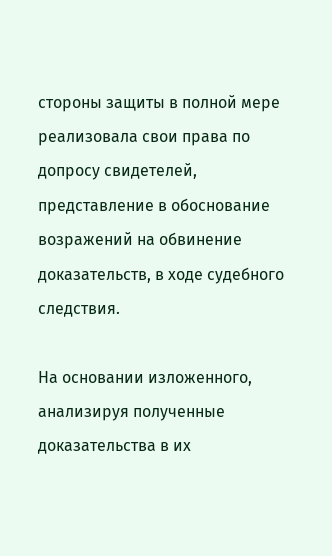стороны защиты в полной мере реализовала свои права по допросу свидетелей, представление в обоснование возражений на обвинение доказательств, в ходе судебного следствия.

На основании изложенного, анализируя полученные доказательства в их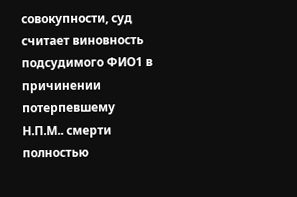совокупности, суд считает виновность подсудимого ФИО1 в причинении потерпевшему Н.П.М.. смерти полностью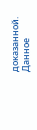доказанной. Данное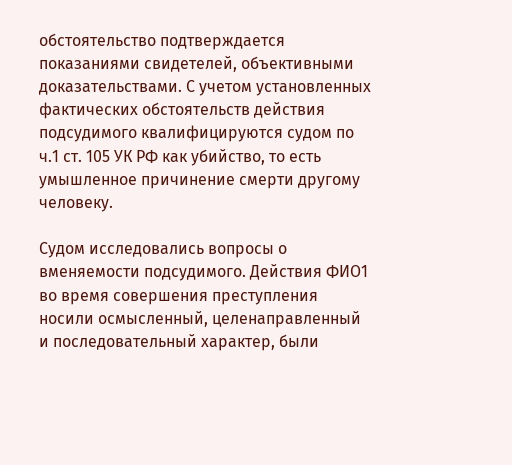обстоятельство подтверждается показаниями свидетелей, объективными доказательствами. С учетом установленных фактических обстоятельств действия подсудимого квалифицируются судом по ч.1 ст. 105 УК РФ как убийство, то есть умышленное причинение смерти другому человеку.

Судом исследовались вопросы о вменяемости подсудимого. Действия ФИО1 во время совершения преступления носили осмысленный, целенаправленный и последовательный характер, были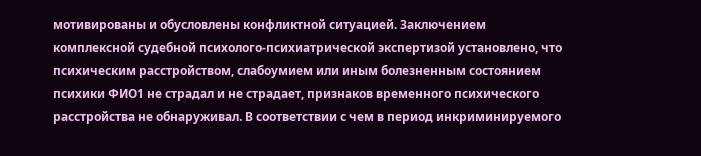мотивированы и обусловлены конфликтной ситуацией. Заключением комплексной судебной психолого-психиатрической экспертизой установлено, что психическим расстройством, слабоумием или иным болезненным состоянием психики ФИО1 не страдал и не страдает, признаков временного психического расстройства не обнаруживал. В соответствии с чем в период инкриминируемого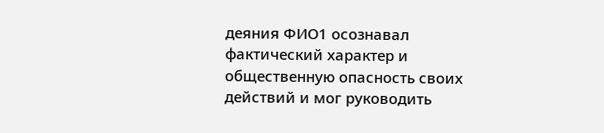деяния ФИО1 осознавал фактический характер и общественную опасность своих действий и мог руководить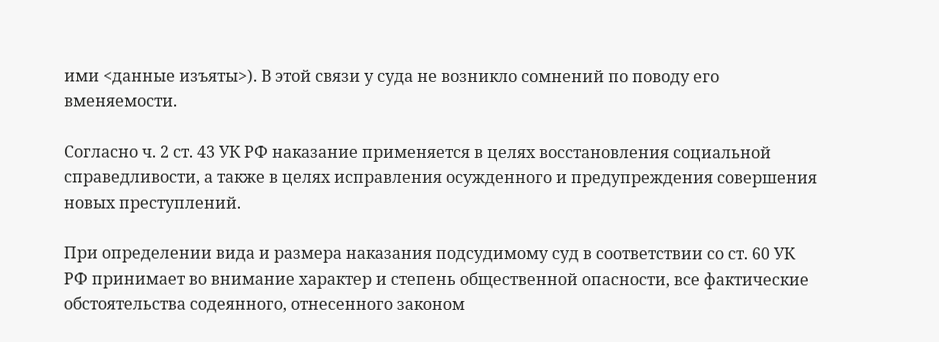ими <данные изъяты>). В этой связи у суда не возникло сомнений по поводу его вменяемости.

Согласно ч. 2 ст. 43 УК РФ наказание применяется в целях восстановления социальной справедливости, а также в целях исправления осужденного и предупреждения совершения новых преступлений.

При определении вида и размера наказания подсудимому суд в соответствии со ст. 60 УК РФ принимает во внимание характер и степень общественной опасности, все фактические обстоятельства содеянного, отнесенного законом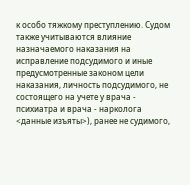к особо тяжкому преступлению. Судом также учитываются влияние назначаемого наказания на исправление подсудимого и иные предусмотренные законом цели наказания, личность подсудимого, не состоящего на учете у врача - психиатра и врача - нарколога <данные изъяты>), ранее не судимого,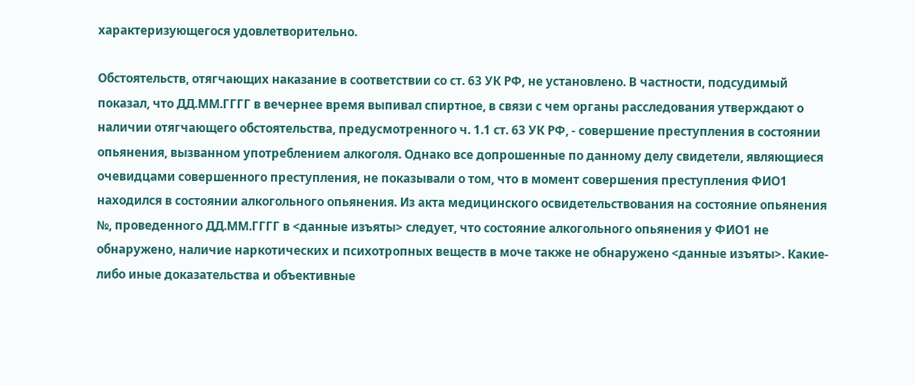характеризующегося удовлетворительно.

Обстоятельств, отягчающих наказание в соответствии со ст. 63 УК РФ, не установлено. В частности, подсудимый показал, что ДД.ММ.ГГГГ в вечернее время выпивал спиртное, в связи с чем органы расследования утверждают о наличии отягчающего обстоятельства, предусмотренного ч. 1.1 ст. 63 УК РФ, - совершение преступления в состоянии опьянения, вызванном употреблением алкоголя. Однако все допрошенные по данному делу свидетели, являющиеся очевидцами совершенного преступления, не показывали о том, что в момент совершения преступления ФИО1 находился в состоянии алкогольного опьянения. Из акта медицинского освидетельствования на состояние опьянения №, проведенного ДД.ММ.ГГГГ в <данные изъяты> следует, что состояние алкогольного опьянения у ФИО1 не обнаружено, наличие наркотических и психотропных веществ в моче также не обнаружено <данные изъяты>. Какие-либо иные доказательства и объективные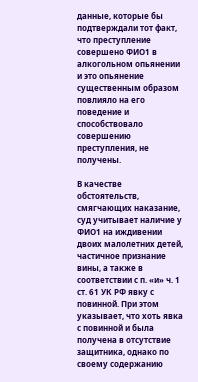данные, которые бы подтверждали тот факт, что преступление совершено ФИО1 в алкогольном опьянении и это опьянение существенным образом повлияло на его поведение и способствовало совершению преступления, не получены.

В качестве обстоятельств, смягчающих наказание, суд учитывает наличие у ФИО1 на иждивении двоих малолетних детей, частичное признание вины, а также в соответствии с п. «и» ч. 1 ст. 61 УК РФ явку с повинной. При этом указывает, что хоть явка с повинной и была получена в отсутствие защитника, однако по своему содержанию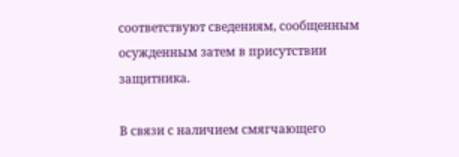соответствуют сведениям, сообщенным осужденным затем в присутствии защитника.

В связи с наличием смягчающего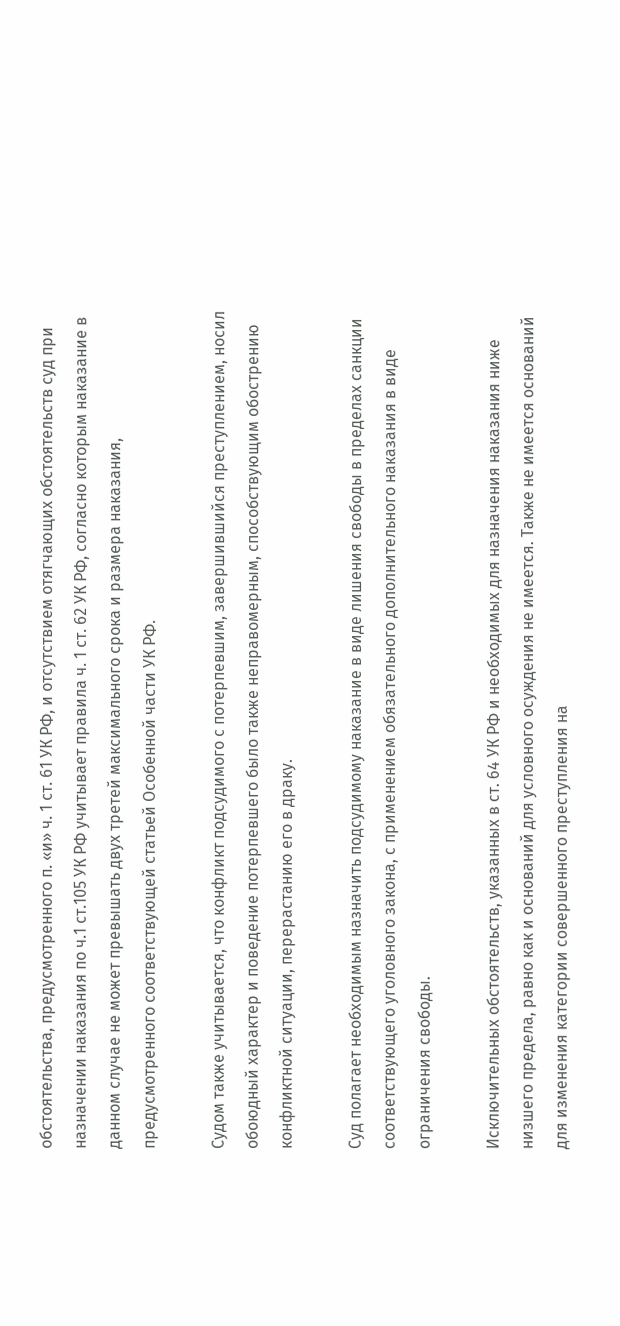обстоятельства, предусмотренного п. «и» ч. 1 ст. 61 УК РФ, и отсутствием отягчающих обстоятельств суд при назначении наказания по ч.1 ст.105 УК РФ учитывает правила ч. 1 ст. 62 УК РФ, согласно которым наказание в данном случае не может превышать двух третей максимального срока и размера наказания, предусмотренного соответствующей статьей Особенной части УК РФ.

Судом также учитывается, что конфликт подсудимого с потерпевшим, завершившийся преступлением, носил обоюдный характер и поведение потерпевшего было также неправомерным, способствующим обострению конфликтной ситуации, перерастанию его в драку.

Суд полагает необходимым назначить подсудимому наказание в виде лишения свободы в пределах санкции соответствующего уголовного закона, с применением обязательного дополнительного наказания в виде ограничения свободы.

Исключительных обстоятельств, указанных в ст. 64 УК РФ и необходимых для назначения наказания ниже низшего предела, равно как и оснований для условного осуждения не имеется. Также не имеется оснований для изменения категории совершенного преступления на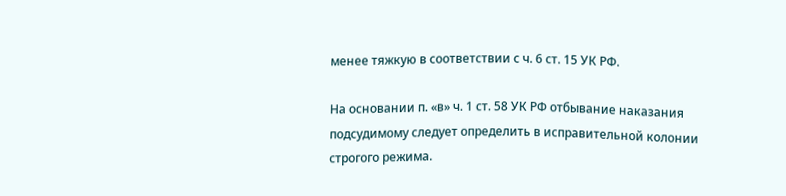менее тяжкую в соответствии с ч. 6 ст. 15 УК РФ.

На основании п. «в» ч. 1 ст. 58 УК РФ отбывание наказания подсудимому следует определить в исправительной колонии строгого режима.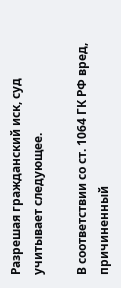Разрешая гражданский иск, суд учитывает следующее.

В соответствии со ст. 1064 ГК РФ вред, причиненный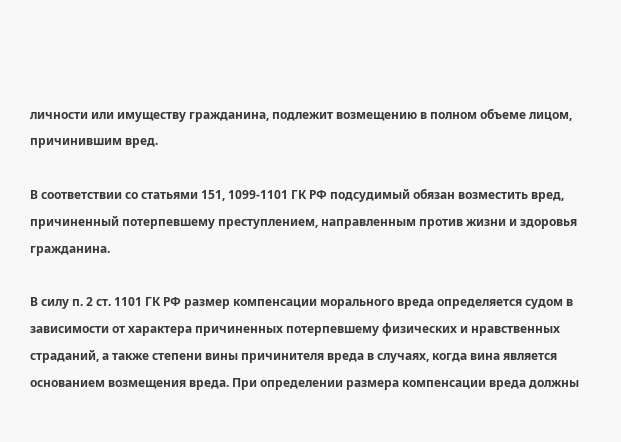личности или имуществу гражданина, подлежит возмещению в полном объеме лицом, причинившим вред.

В соответствии со статьями 151, 1099-1101 ГК РФ подсудимый обязан возместить вред, причиненный потерпевшему преступлением, направленным против жизни и здоровья гражданина.

В силу п. 2 ст. 1101 ГК РФ размер компенсации морального вреда определяется судом в зависимости от характера причиненных потерпевшему физических и нравственных страданий, а также степени вины причинителя вреда в случаях, когда вина является основанием возмещения вреда. При определении размера компенсации вреда должны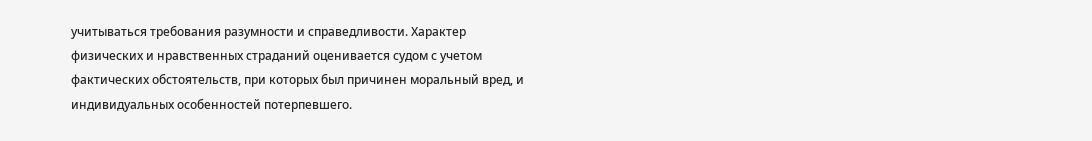учитываться требования разумности и справедливости. Характер физических и нравственных страданий оценивается судом с учетом фактических обстоятельств, при которых был причинен моральный вред, и индивидуальных особенностей потерпевшего.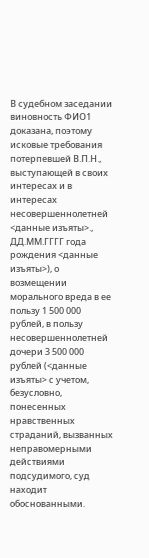В судебном заседании виновность ФИО1 доказана, поэтому исковые требования потерпевшей В.П.Н., выступающей в своих интересах и в интересах несовершеннолетней <данные изъяты>., ДД.ММ.ГГГГ года рождения <данные изъяты>), о возмещении морального вреда в ее пользу 1 500 000 рублей, в пользу несовершеннолетней дочери 3 500 000 рублей (<данные изъяты> с учетом, безусловно, понесенных нравственных страданий, вызванных неправомерными действиями подсудимого, суд находит обоснованными.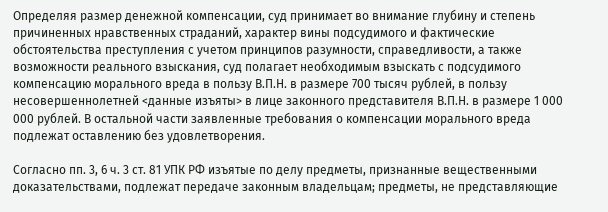Определяя размер денежной компенсации, суд принимает во внимание глубину и степень причиненных нравственных страданий, характер вины подсудимого и фактические обстоятельства преступления с учетом принципов разумности, справедливости, а также возможности реального взыскания, суд полагает необходимым взыскать с подсудимого компенсацию морального вреда в пользу В.П.Н. в размере 700 тысяч рублей, в пользу несовершеннолетней <данные изъяты> в лице законного представителя В.П.Н. в размере 1 000 000 рублей. В остальной части заявленные требования о компенсации морального вреда подлежат оставлению без удовлетворения.

Согласно пп. 3, 6 ч. 3 ст. 81 УПК РФ изъятые по делу предметы, признанные вещественными доказательствами, подлежат передаче законным владельцам; предметы, не представляющие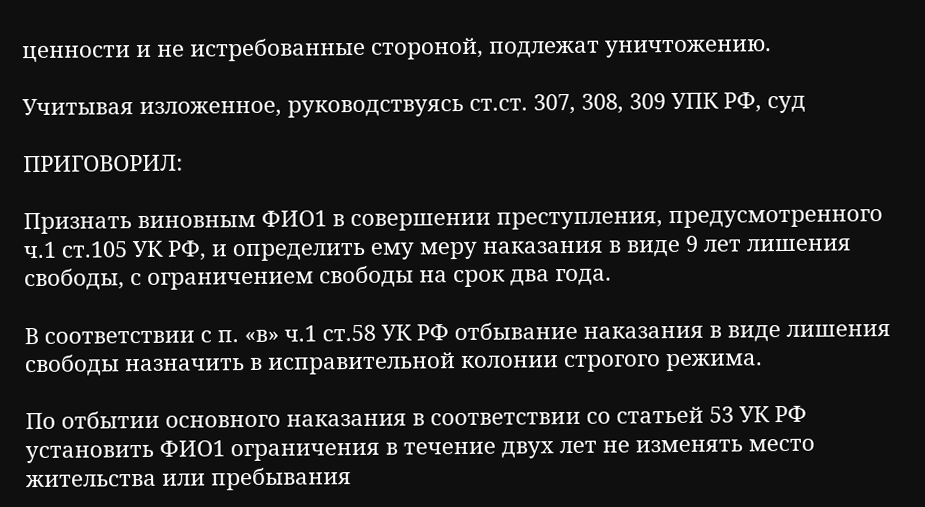ценности и не истребованные стороной, подлежат уничтожению.

Учитывая изложенное, руководствуясь ст.ст. 307, 308, 309 УПК РФ, суд

ПРИГОВОРИЛ:

Признать виновным ФИО1 в совершении преступления, предусмотренного ч.1 ст.105 УК РФ, и определить ему меру наказания в виде 9 лет лишения свободы, с ограничением свободы на срок два года.

В соответствии с п. «в» ч.1 ст.58 УК РФ отбывание наказания в виде лишения свободы назначить в исправительной колонии строгого режима.

По отбытии основного наказания в соответствии со статьей 53 УК РФ установить ФИО1 ограничения в течение двух лет не изменять место жительства или пребывания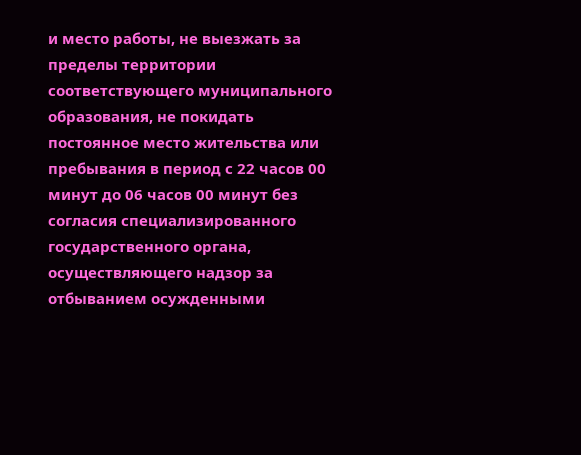и место работы, не выезжать за пределы территории соответствующего муниципального образования, не покидать постоянное место жительства или пребывания в период с 22 часов 00 минут до 06 часов 00 минут без согласия специализированного государственного органа, осуществляющего надзор за отбыванием осужденными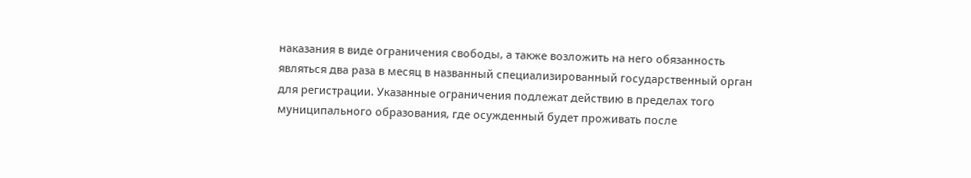наказания в виде ограничения свободы, а также возложить на него обязанность являться два раза в месяц в названный специализированный государственный орган для регистрации. Указанные ограничения подлежат действию в пределах того муниципального образования, где осужденный будет проживать после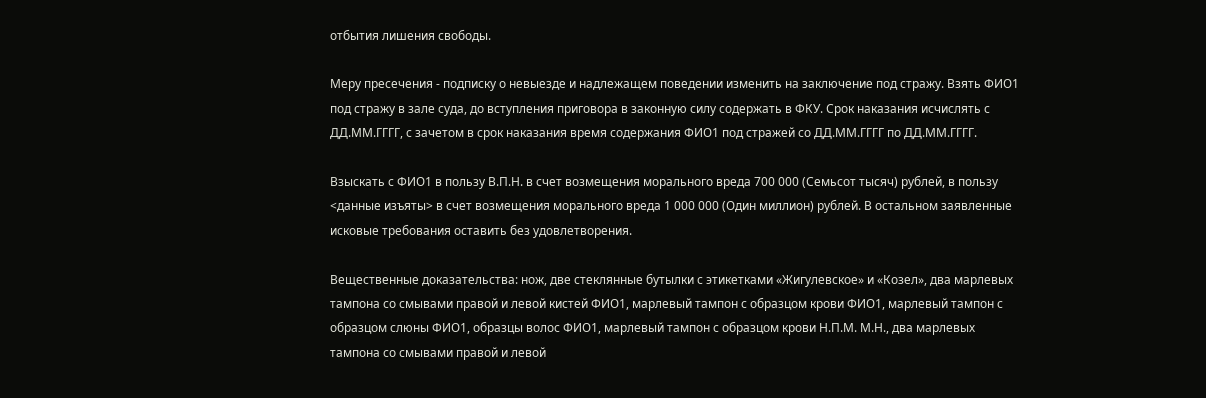отбытия лишения свободы.

Меру пресечения - подписку о невыезде и надлежащем поведении изменить на заключение под стражу. Взять ФИО1 под стражу в зале суда, до вступления приговора в законную силу содержать в ФКУ. Срок наказания исчислять с ДД.ММ.ГГГГ, с зачетом в срок наказания время содержания ФИО1 под стражей со ДД.ММ.ГГГГ по ДД.ММ.ГГГГ.

Взыскать с ФИО1 в пользу В.П.Н. в счет возмещения морального вреда 700 000 (Семьсот тысяч) рублей, в пользу <данные изъяты> в счет возмещения морального вреда 1 000 000 (Один миллион) рублей. В остальном заявленные исковые требования оставить без удовлетворения.

Вещественные доказательства: нож, две стеклянные бутылки с этикетками «Жигулевское» и «Козел», два марлевых тампона со смывами правой и левой кистей ФИО1, марлевый тампон с образцом крови ФИО1, марлевый тампон с образцом слюны ФИО1, образцы волос ФИО1, марлевый тампон с образцом крови Н.П.М. М.Н., два марлевых тампона со смывами правой и левой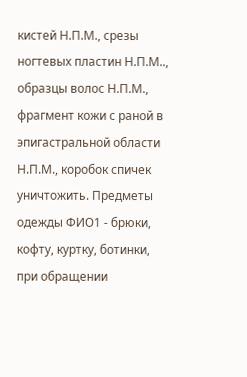кистей Н.П.М., срезы ногтевых пластин Н.П.М.., образцы волос Н.П.М., фрагмент кожи с раной в эпигастральной области Н.П.М., коробок спичек уничтожить. Предметы одежды ФИО1 - брюки, кофту, куртку, ботинки, при обращении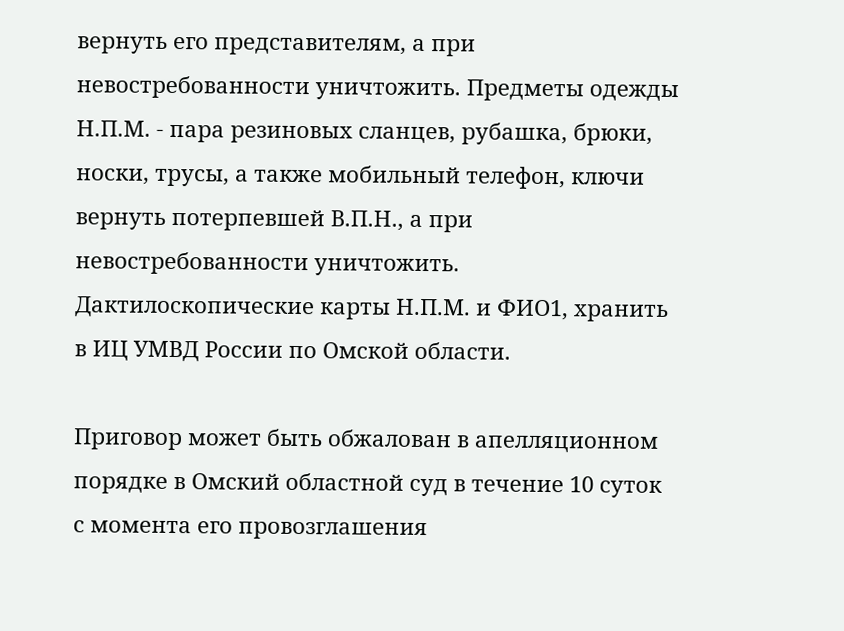вернуть его представителям, а при невостребованности уничтожить. Предметы одежды Н.П.М. - пара резиновых сланцев, рубашка, брюки, носки, трусы, а также мобильный телефон, ключи вернуть потерпевшей В.П.Н., а при невостребованности уничтожить. Дактилоскопические карты Н.П.М. и ФИО1, хранить в ИЦ УМВД России по Омской области.

Приговор может быть обжалован в апелляционном порядке в Омский областной суд в течение 10 суток с момента его провозглашения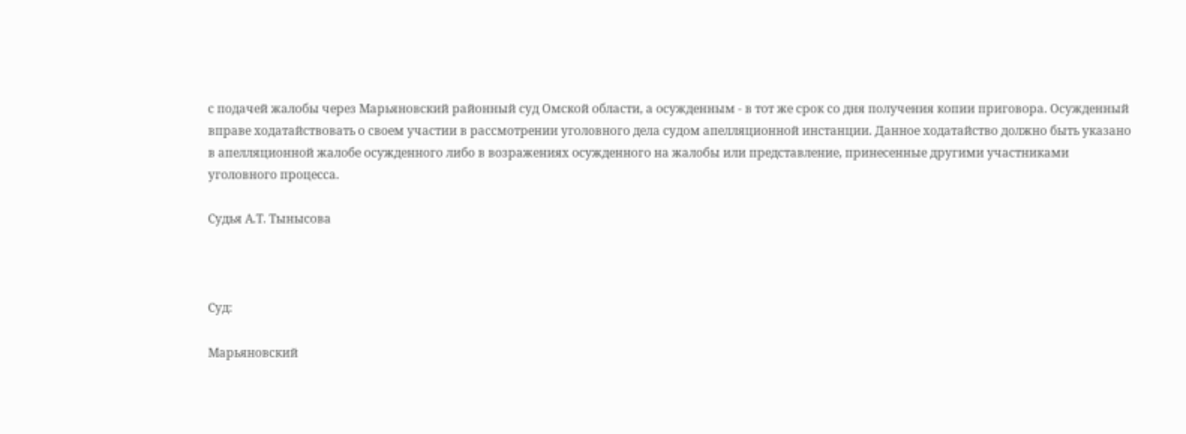с подачей жалобы через Марьяновский районный суд Омской области, а осужденным - в тот же срок со дня получения копии приговора. Осужденный вправе ходатайствовать о своем участии в рассмотрении уголовного дела судом апелляционной инстанции. Данное ходатайство должно быть указано в апелляционной жалобе осужденного либо в возражениях осужденного на жалобы или представление, принесенные другими участниками уголовного процесса.

Судья А.Т. Тынысова



Суд:

Марьяновский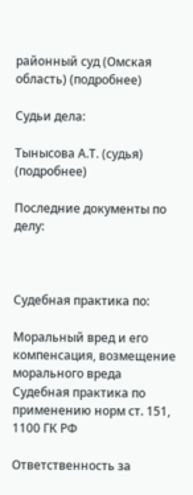районный суд (Омская область) (подробнее)

Судьи дела:

Тынысова А.Т. (судья) (подробнее)

Последние документы по делу:



Судебная практика по:

Моральный вред и его компенсация, возмещение морального вреда
Судебная практика по применению норм ст. 151, 1100 ГК РФ

Ответственность за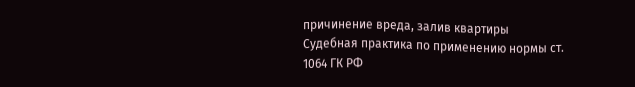причинение вреда, залив квартиры
Судебная практика по применению нормы ст. 1064 ГК РФ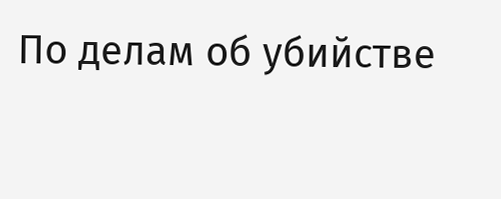По делам об убийстве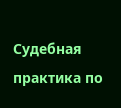Судебная практика по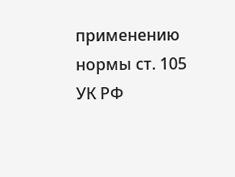применению нормы ст. 105 УК РФ